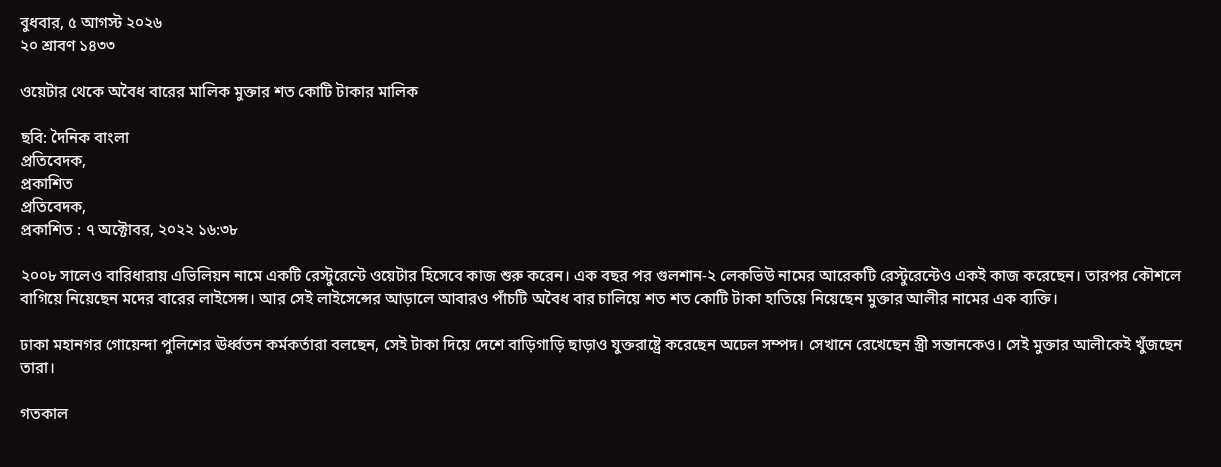বুধবার, ৫ আগস্ট ২০২৬
২০ শ্রাবণ ১৪৩৩

ওয়েটার থেকে অবৈধ বারের মালিক মুক্তার শত কোটি টাকার মালিক

ছবি: দৈনিক বাংলা
প্রতিবেদক,
প্রকাশিত
প্রতিবেদক,
প্রকাশিত : ৭ অক্টোবর, ২০২২ ১৬:৩৮

২০০৮ সালেও বারিধারায় এভিলিয়ন নামে একটি রেস্টুরেন্টে ওয়েটার হিসেবে কাজ শুরু করেন। এক বছর পর গুলশান-২ লেকভিউ নামের আরেকটি রেস্টুরেন্টেও একই কাজ করেছেন। তারপর কৌশলে বাগিয়ে নিয়েছেন মদের বারের লাইসেন্স। আর সেই লাইসেন্সের আড়ালে আবারও পাঁচটি অবৈধ বার চালিয়ে শত শত কোটি টাকা হাতিয়ে নিয়েছেন মুক্তার আলীর নামের এক ব্যক্তি।

ঢাকা মহানগর গোয়েন্দা পুলিশের ঊর্ধ্বতন কর্মকর্তারা বলছেন, সেই টাকা দিয়ে দেশে বাড়িগাড়ি ছাড়াও যুক্তরাষ্ট্রে করেছেন অঢেল সম্পদ। সেখানে রেখেছেন স্ত্রী সন্তানকেও। সেই মুক্তার আলীকেই খুঁজছেন তারা।

গতকাল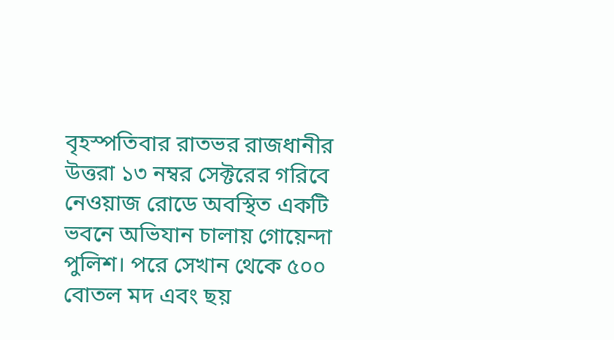বৃহস্পতিবার রাতভর রাজধানীর উত্তরা ১৩ নম্বর সেক্টরের গরিবে নেওয়াজ রোডে অবস্থিত একটি ভবনে অভিযান চালায় গোয়েন্দা পুলিশ। পরে সেখান থেকে ৫০০ বোতল মদ এবং ছয়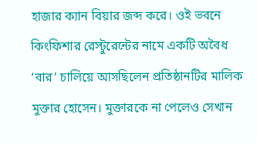হাজার ক্যান বিয়ার জব্দ করে। ওই ভবনে কিংফিশার রেস্টুরেন্টের নামে একটি অবৈধ ‘বার’ চালিয়ে আসছিলেন প্রতিষ্ঠানটির মালিক মুক্তার হোসেন। মুক্তারকে না পেলেও সেখান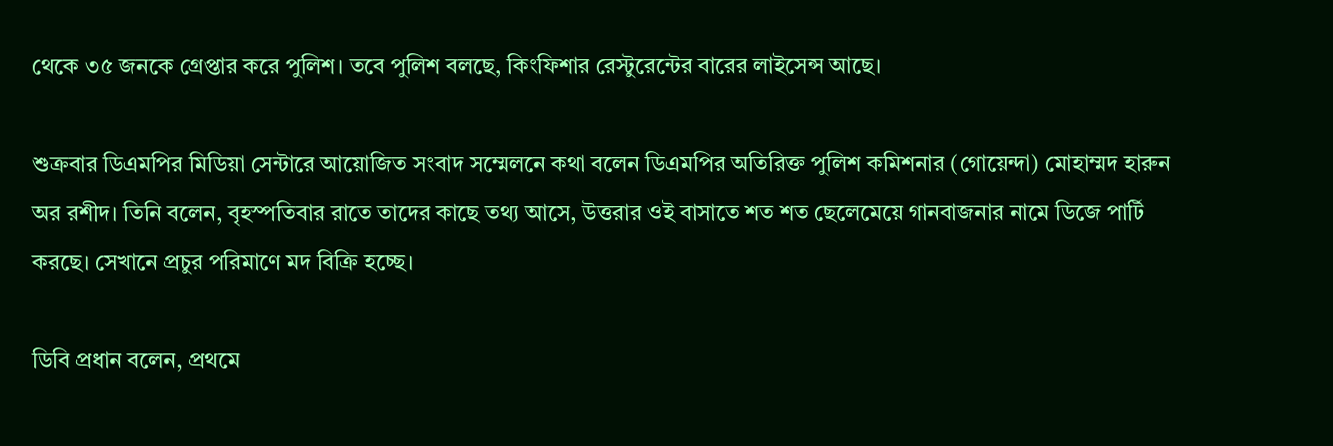থেকে ৩৫ জনকে গ্রেপ্তার করে পুলিশ। তবে পুলিশ বলছে, কিংফিশার রেস্টুরেন্টের বারের লাইসেন্স আছে।

শুক্রবার ডিএমপির মিডিয়া সেন্টারে আয়োজিত সংবাদ সম্মেলনে কথা বলেন ডিএমপির অতিরিক্ত পুলিশ কমিশনার (গোয়েন্দা) মোহাম্মদ হারুন অর রশীদ। তিনি বলেন, বৃহস্পতিবার রাতে তাদের কাছে তথ্য আসে, উত্তরার ওই বাসাতে শত শত ছেলেমেয়ে গানবাজনার নামে ডিজে পার্টি করছে। সেখানে প্রচুর পরিমাণে মদ বিক্রি হচ্ছে।

ডিবি প্রধান বলেন, প্রথমে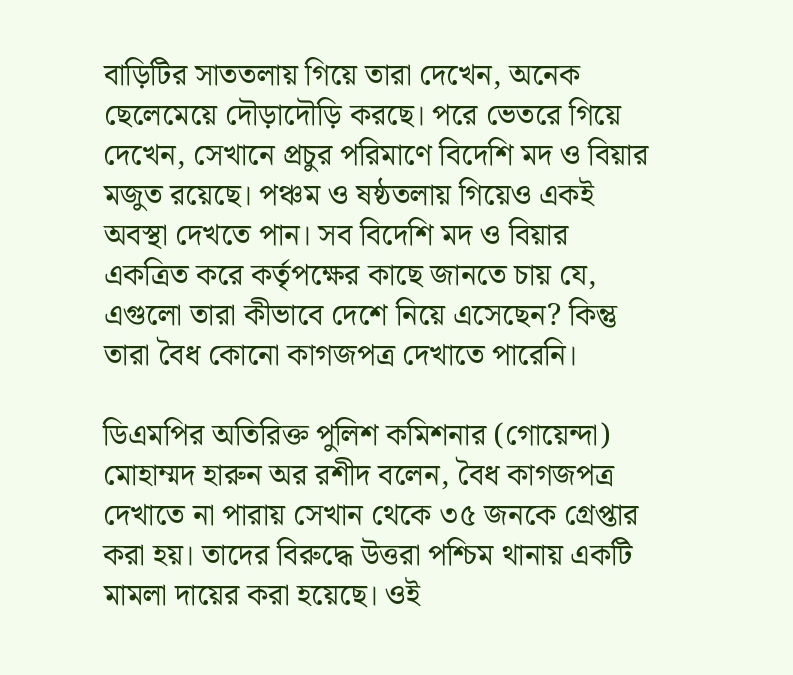বাড়িটির সাততলায় গিয়ে তারা দেখেন, অনেক ছেলেমেয়ে দৌড়াদৌড়ি করছে। পরে ভেতরে গিয়ে দেখেন, সেখানে প্রচুর পরিমাণে বিদেশি মদ ও বিয়ার মজুত রয়েছে। পঞ্চম ও ষষ্ঠতলায় গিয়েও একই অবস্থা দেখতে পান। সব বিদেশি মদ ও বিয়ার একত্রিত করে কর্তৃপক্ষের কাছে জানতে চায় যে, এগুলো তারা কীভাবে দেশে নিয়ে এসেছেন? কিন্তু তারা বৈধ কোনো কাগজপত্র দেখাতে পারেনি।

ডিএমপির অতিরিক্ত পুলিশ কমিশনার (গোয়েন্দা) মোহাম্মদ হারুন অর রশীদ বলেন, বৈধ কাগজপত্র দেখাতে না পারায় সেখান থেকে ৩৫ জনকে গ্রেপ্তার করা হয়। তাদের বিরুদ্ধে উত্তরা পশ্চিম থানায় একটি মামলা দায়ের করা হয়েছে। ওই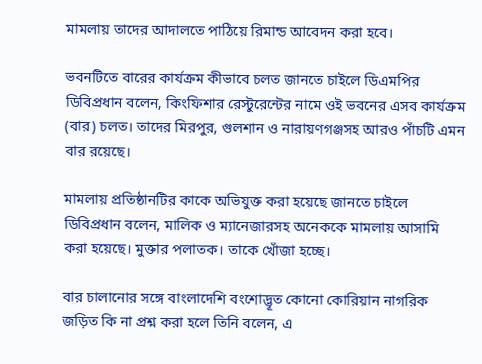মামলায় তাদের আদালতে পাঠিয়ে রিমান্ড আবেদন করা হবে।

ভবনটিতে বারের কার্যক্রম কীভাবে চলত জানতে চাইলে ডিএমপির ডিবিপ্রধান বলেন, কিংফিশার রেস্টুরেন্টের নামে ওই ভবনের এসব কার্যক্রম (বার) চলত। তাদের মিরপুর, গুলশান ও নারায়ণগঞ্জসহ আরও পাঁচটি এমন বার রয়েছে।

মামলায় প্রতিষ্ঠানটির কাকে অভিযুক্ত করা হয়েছে জানতে চাইলে ডিবিপ্রধান বলেন, মালিক ও ম্যানেজারসহ অনেককে মামলায় আসামি করা হয়েছে। মুক্তার পলাতক। তাকে খোঁজা হচ্ছে।

বার চালানোর সঙ্গে বাংলাদেশি বংশোদ্ভূত কোনো কোরিয়ান নাগরিক জড়িত কি না প্রশ্ন করা হলে তিনি বলেন, এ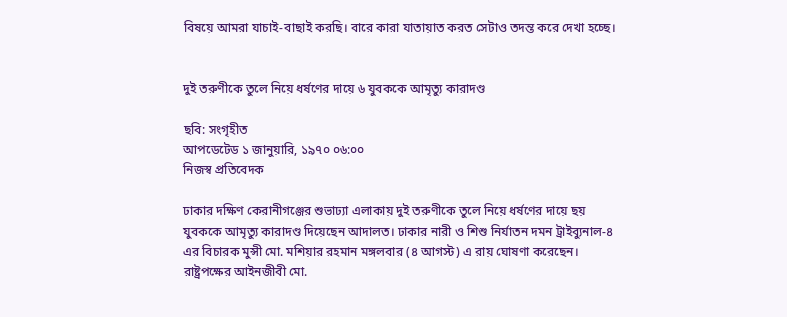বিষয়ে আমরা যাচাই-বাছাই করছি। বারে কারা যাতায়াত করত সেটাও তদন্ত করে দেখা হচ্ছে।


দুই তরুণীকে তুলে নিয়ে ধর্ষণের দায়ে ৬ যুবককে আমৃত্যু কারাদণ্ড

ছবি: সংগৃহীত
আপডেটেড ১ জানুয়ারি, ১৯৭০ ০৬:০০
নিজস্ব প্রতিবেদক

ঢাকার দক্ষিণ কেরানীগঞ্জের শুভাঢ্যা এলাকায় দুই তরুণীকে তুলে নিয়ে ধর্ষণের দায়ে ছয় যুবককে আমৃত্যু কারাদণ্ড দিয়েছেন আদালত। ঢাকার নারী ও শিশু নির্যাতন দমন ট্রাইব্যুনাল-৪ এর বিচারক মুন্সী মো. মশিয়ার রহমান মঙ্গলবার (৪ আগস্ট) এ রায় ঘোষণা করেছেন। রাষ্ট্রপক্ষের আইনজীবী মো.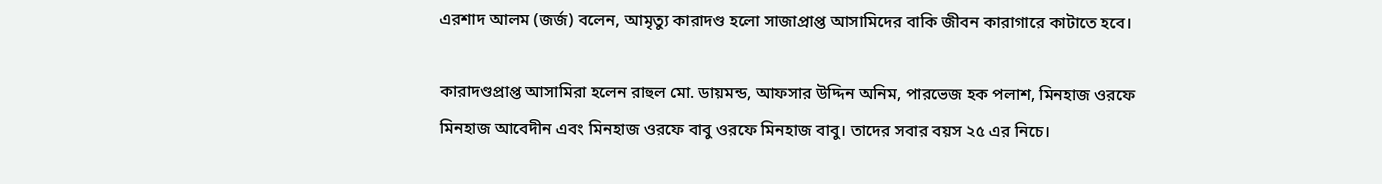এরশাদ আলম (জর্জ) বলেন, আমৃত্যু কারাদণ্ড হলো সাজাপ্রাপ্ত আসামিদের বাকি জীবন কারাগারে কাটাতে হবে।

কারাদণ্ডপ্রাপ্ত আসামিরা হলেন রাহুল মো. ডায়মন্ড, আফসার উদ্দিন অনিম, পারভেজ হক পলাশ, মিনহাজ ওরফে মিনহাজ আবেদীন এবং মিনহাজ ওরফে বাবু ওরফে মিনহাজ বাবু। তাদের সবার বয়স ২৫ এর নিচে।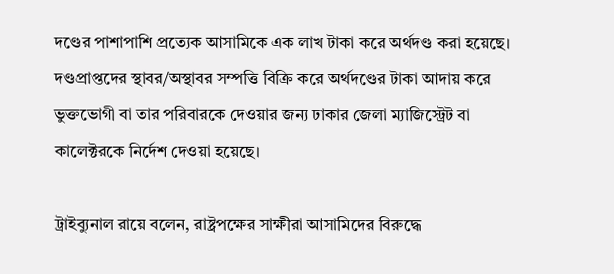দণ্ডের পাশাপাশি প্রত্যেক আসামিকে এক লাখ টাকা করে অর্থদণ্ড করা হয়েছে। দণ্ডপ্রাপ্তদের স্থাবর/অস্থাবর সম্পত্তি বিক্রি করে অর্থদণ্ডের টাকা আদায় করে ভুক্তভোগী বা তার পরিবারকে দেওয়ার জন্য ঢাকার জেলা ম্যাজিস্ট্রেট বা কালেক্টরকে নির্দেশ দেওয়া হয়েছে।

ট্রাইব্যুনাল রায়ে বলেন, রাষ্ট্রপক্ষের সাক্ষীরা আসামিদের বিরুদ্ধে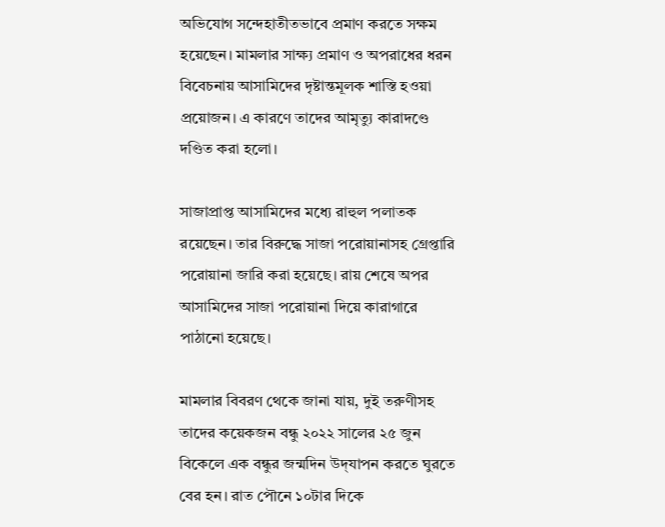অভিযোগ সন্দেহাতীতভাবে প্রমাণ করতে সক্ষম হয়েছেন। মামলার সাক্ষ্য প্রমাণ ও অপরাধের ধরন বিবেচনায় আসামিদের দৃষ্টান্তমূলক শাস্তি হওয়া প্রয়োজন। এ কারণে তাদের আমৃত্যু কারাদণ্ডে দণ্ডিত করা হলো।

সাজাপ্রাপ্ত আসামিদের মধ্যে রাহুল পলাতক রয়েছেন। তার বিরুদ্ধে সাজা পরোয়ানাসহ গ্রেপ্তারি পরোয়ানা জারি করা হয়েছে। রায় শেষে অপর আসামিদের সাজা পরোয়ানা দিয়ে কারাগারে পাঠানো হয়েছে।

মামলার বিবরণ থেকে জানা যায়, দুই তরুণীসহ তাদের কয়েকজন বন্ধু ২০২২ সালের ২৫ জুন বিকেলে এক বন্ধুর জন্মদিন উদ্‌যাপন করতে ঘুরতে বের হন। রাত পৌনে ১০টার দিকে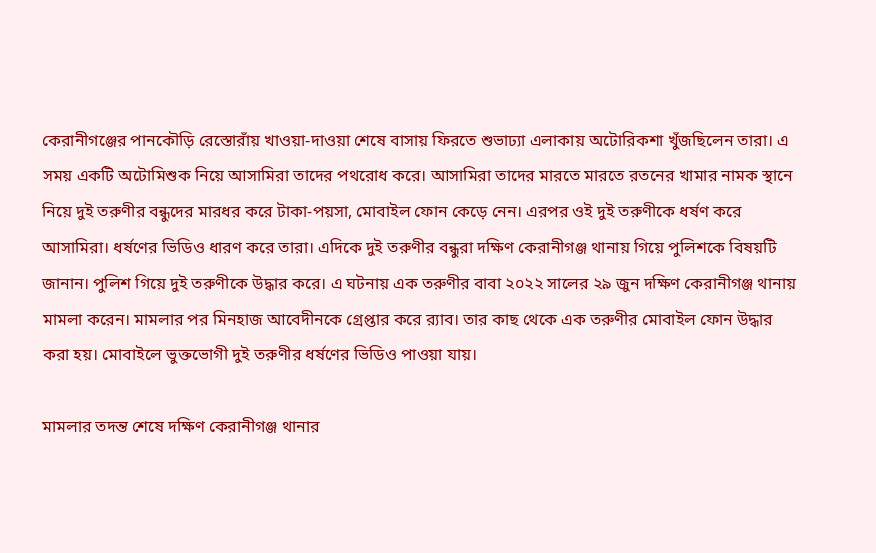কেরানীগঞ্জের পানকৌড়ি রেস্তোরাঁয় খাওয়া-দাওয়া শেষে বাসায় ফিরতে শুভাঢ্যা এলাকায় অটোরিকশা খুঁজছিলেন তারা। এ সময় একটি অটোমিশুক নিয়ে আসামিরা তাদের পথরোধ করে। আসামিরা তাদের মারতে মারতে রতনের খামার নামক স্থানে নিয়ে দুই তরুণীর বন্ধুদের মারধর করে টাকা-পয়সা, মোবাইল ফোন কেড়ে নেন। এরপর ওই দুই তরুণীকে ধর্ষণ করে আসামিরা। ধর্ষণের ভিডিও ধারণ করে তারা। এদিকে দুই তরুণীর বন্ধুরা দক্ষিণ কেরানীগঞ্জ থানায় গিয়ে পুলিশকে বিষয়টি জানান। পুলিশ গিয়ে দুই তরুণীকে উদ্ধার করে। এ ঘটনায় এক তরুণীর বাবা ২০২২ সালের ২৯ জুন দক্ষিণ কেরানীগঞ্জ থানায় মামলা করেন। মামলার পর মিনহাজ আবেদীনকে গ্রেপ্তার করে র‌্যাব। তার কাছ থেকে এক তরুণীর মোবাইল ফোন উদ্ধার করা হয়। মোবাইলে ভুক্তভোগী দুই তরুণীর ধর্ষণের ভিডিও পাওয়া যায়।

মামলার তদন্ত শেষে দক্ষিণ কেরানীগঞ্জ থানার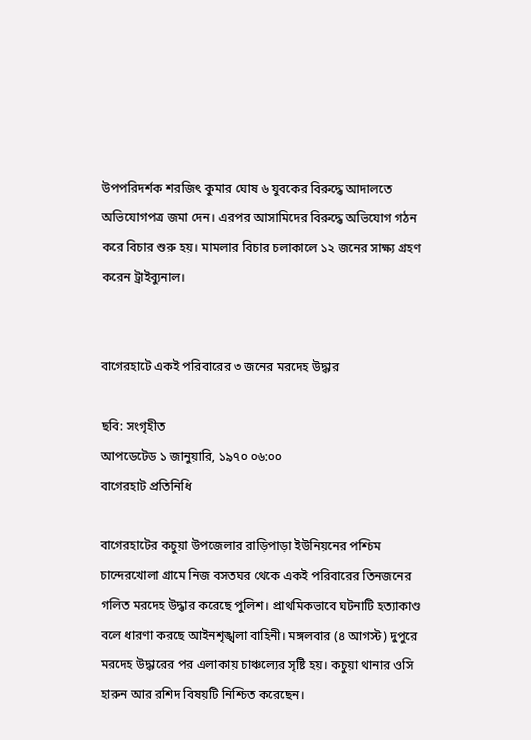উপপরিদর্শক শরজিৎ কুমার ঘোষ ৬ যুবকের বিরুদ্ধে আদালতে অভিযোগপত্র জমা দেন। এরপর আসামিদের বিরুদ্ধে অভিযোগ গঠন করে বিচার শুরু হয়। মামলার বিচার চলাকালে ১২ জনের সাক্ষ্য গ্রহণ করেন ট্রাইব্যুনাল।


বাগেরহাটে একই পরিবারের ৩ জনের মরদেহ উদ্ধার

ছবি: সংগৃহীত
আপডেটেড ১ জানুয়ারি, ১৯৭০ ০৬:০০
বাগেরহাট প্রতিনিধি

বাগেরহাটের কচুয়া উপজেলার রাড়িপাড়া ইউনিয়নের পশ্চিম চান্দেরখোলা গ্রামে নিজ বসতঘর থেকে একই পরিবারের তিনজনের গলিত মরদেহ উদ্ধার করেছে পুলিশ। প্রাথমিকভাবে ঘটনাটি হত্যাকাণ্ড বলে ধারণা করছে আইনশৃঙ্খলা বাহিনী। মঙ্গলবার (৪ আগস্ট) দুপুরে মরদেহ উদ্ধারের পর এলাকায় চাঞ্চল্যের সৃষ্টি হয়। কচুয়া থানার ওসি হারুন আর রশিদ বিষয়টি নিশ্চিত করেছেন।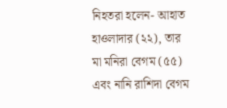নিহতরা হলেন- আহাত হাওলাদার (২২), তার মা মনিরা বেগম (৫৫) এবং নানি রাশিদা বেগম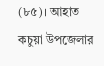(৮৫)। আহাত কচুয়া উপজেলার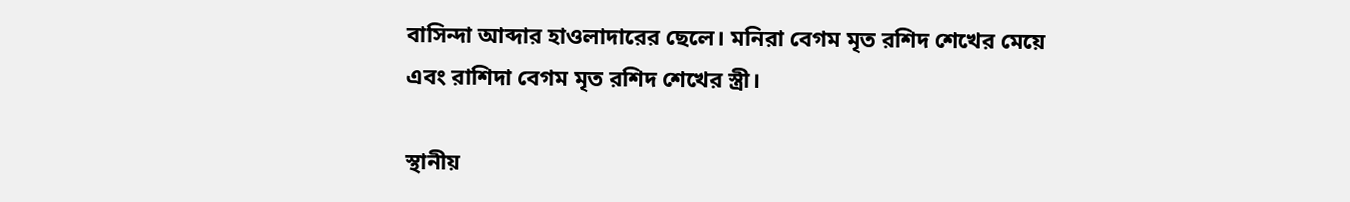বাসিন্দা আব্দার হাওলাদারের ছেলে। মনিরা বেগম মৃত রশিদ শেখের মেয়ে এবং রাশিদা বেগম মৃত রশিদ শেখের স্ত্রী।

স্থানীয়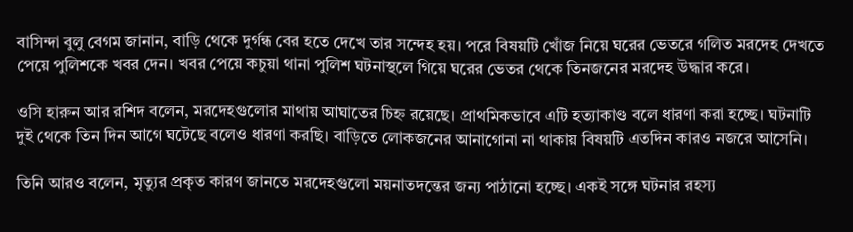বাসিন্দা বুলু বেগম জানান, বাড়ি থেকে দুর্গন্ধ বের হতে দেখে তার সন্দেহ হয়। পরে বিষয়টি খোঁজ নিয়ে ঘরের ভেতরে গলিত মরদেহ দেখতে পেয়ে পুলিশকে খবর দেন। খবর পেয়ে কচুয়া থানা পুলিশ ঘটনাস্থলে গিয়ে ঘরের ভেতর থেকে তিনজনের মরদেহ উদ্ধার করে।

ওসি হারুন আর রশিদ বলেন, মরদেহগুলোর মাথায় আঘাতের চিহ্ন রয়েছে। প্রাথমিকভাবে এটি হত্যাকাণ্ড বলে ধারণা করা হচ্ছে। ঘটনাটি দুই থেকে তিন দিন আগে ঘটেছে বলেও ধারণা করছি। বাড়িতে লোকজনের আনাগোনা না থাকায় বিষয়টি এতদিন কারও নজরে আসেনি।

তিনি আরও বলেন, মৃত্যুর প্রকৃত কারণ জানতে মরদেহগুলো ময়নাতদন্তের জন্য পাঠানো হচ্ছে। একই সঙ্গে ঘটনার রহস্য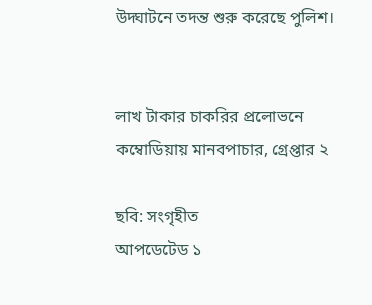উদ্ঘাটনে তদন্ত শুরু করেছে পুলিশ।


লাখ টাকার চাকরির প্রলোভনে কম্বোডিয়ায় মানবপাচার, গ্রেপ্তার ২

ছবি: সংগৃহীত
আপডেটেড ১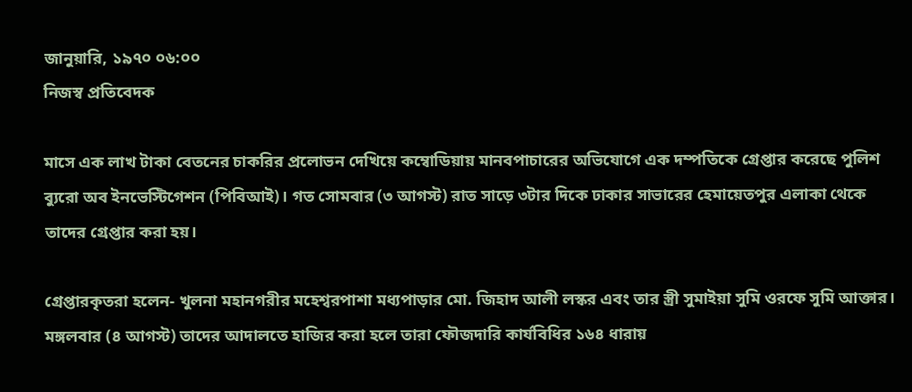জানুয়ারি, ১৯৭০ ০৬:০০
নিজস্ব প্রতিবেদক

মাসে এক লাখ টাকা বেতনের চাকরির প্রলোভন দেখিয়ে কম্বোডিয়ায় মানবপাচারের অভিযোগে এক দম্পতিকে গ্রেপ্তার করেছে পুলিশ ব্যুরো অব ইনভেস্টিগেশন (পিবিআই)। গত সোমবার (৩ আগস্ট) রাত সাড়ে ৩টার দিকে ঢাকার সাভারের হেমায়েতপুর এলাকা থেকে তাদের গ্রেপ্তার করা হয়।

গ্রেপ্তারকৃতরা হলেন- খুলনা মহানগরীর মহেশ্বরপাশা মধ্যপাড়ার মো. জিহাদ আলী লস্কর এবং তার স্ত্রী সুমাইয়া সুমি ওরফে সুমি আক্তার। মঙ্গলবার (৪ আগস্ট) তাদের আদালতে হাজির করা হলে তারা ফৌজদারি কার্যবিধির ১৬৪ ধারায়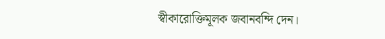স্বীকারোক্তিমূলক জবানবন্দি দেন।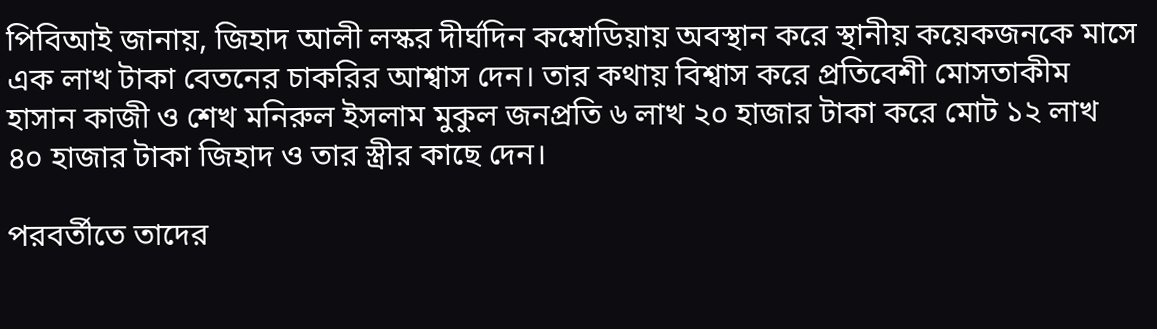পিবিআই জানায়, জিহাদ আলী লস্কর দীর্ঘদিন কম্বোডিয়ায় অবস্থান করে স্থানীয় কয়েকজনকে মাসে এক লাখ টাকা বেতনের চাকরির আশ্বাস দেন। তার কথায় বিশ্বাস করে প্রতিবেশী মোসতাকীম হাসান কাজী ও শেখ মনিরুল ইসলাম মুকুল জনপ্রতি ৬ লাখ ২০ হাজার টাকা করে মোট ১২ লাখ ৪০ হাজার টাকা জিহাদ ও তার স্ত্রীর কাছে দেন।

পরবর্তীতে তাদের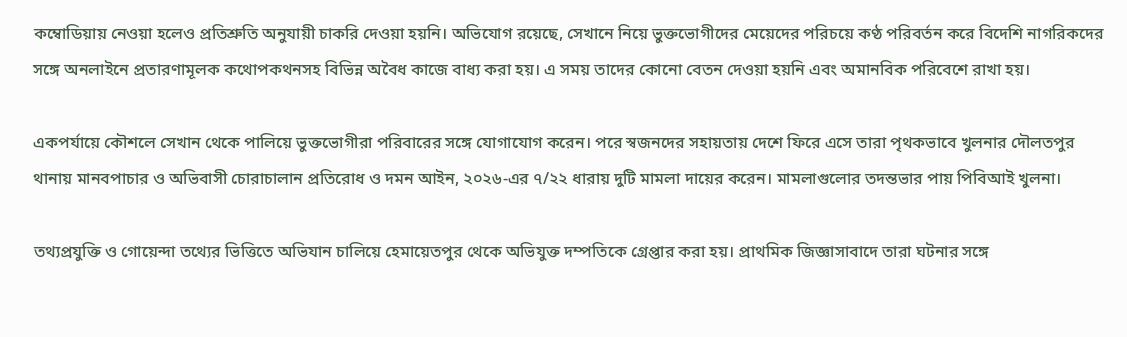কম্বোডিয়ায় নেওয়া হলেও প্রতিশ্রুতি অনুযায়ী চাকরি দেওয়া হয়নি। অভিযোগ রয়েছে, সেখানে নিয়ে ভুক্তভোগীদের মেয়েদের পরিচয়ে কণ্ঠ পরিবর্তন করে বিদেশি নাগরিকদের সঙ্গে অনলাইনে প্রতারণামূলক কথোপকথনসহ বিভিন্ন অবৈধ কাজে বাধ্য করা হয়। এ সময় তাদের কোনো বেতন দেওয়া হয়নি এবং অমানবিক পরিবেশে রাখা হয়।

একপর্যায়ে কৌশলে সেখান থেকে পালিয়ে ভুক্তভোগীরা পরিবারের সঙ্গে যোগাযোগ করেন। পরে স্বজনদের সহায়তায় দেশে ফিরে এসে তারা পৃথকভাবে খুলনার দৌলতপুর থানায় মানবপাচার ও অভিবাসী চোরাচালান প্রতিরোধ ও দমন আইন, ২০২৬-এর ৭/২২ ধারায় দুটি মামলা দায়ের করেন। মামলাগুলোর তদন্তভার পায় পিবিআই খুলনা।

তথ্যপ্রযুক্তি ও গোয়েন্দা তথ্যের ভিত্তিতে অভিযান চালিয়ে হেমায়েতপুর থেকে অভিযুক্ত দম্পতিকে গ্রেপ্তার করা হয়। প্রাথমিক জিজ্ঞাসাবাদে তারা ঘটনার সঙ্গে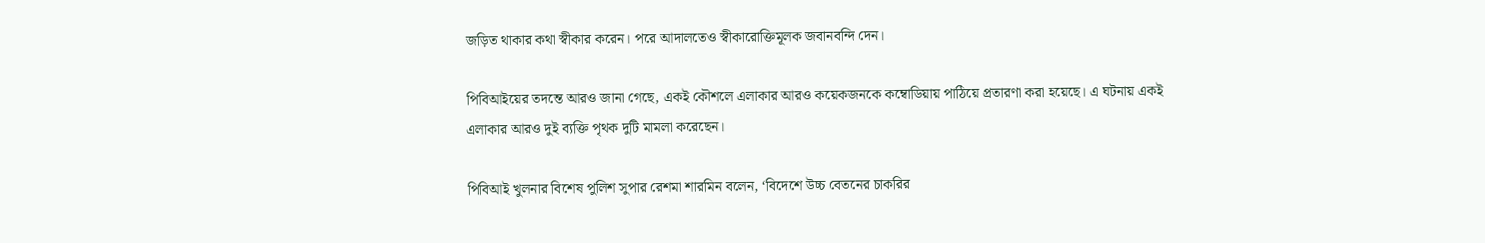জড়িত থাকার কথা স্বীকার করেন। পরে আদালতেও স্বীকারোক্তিমূলক জবানবন্দি দেন।

পিবিআইয়ের তদন্তে আরও জানা গেছে, একই কৌশলে এলাকার আরও কয়েকজনকে কম্বোডিয়ায় পাঠিয়ে প্রতারণা করা হয়েছে। এ ঘটনায় একই এলাকার আরও দুই ব্যক্তি পৃথক দুটি মামলা করেছেন।

পিবিআই খুলনার বিশেষ পুলিশ সুপার রেশমা শারমিন বলেন, ‘বিদেশে উচ্চ বেতনের চাকরির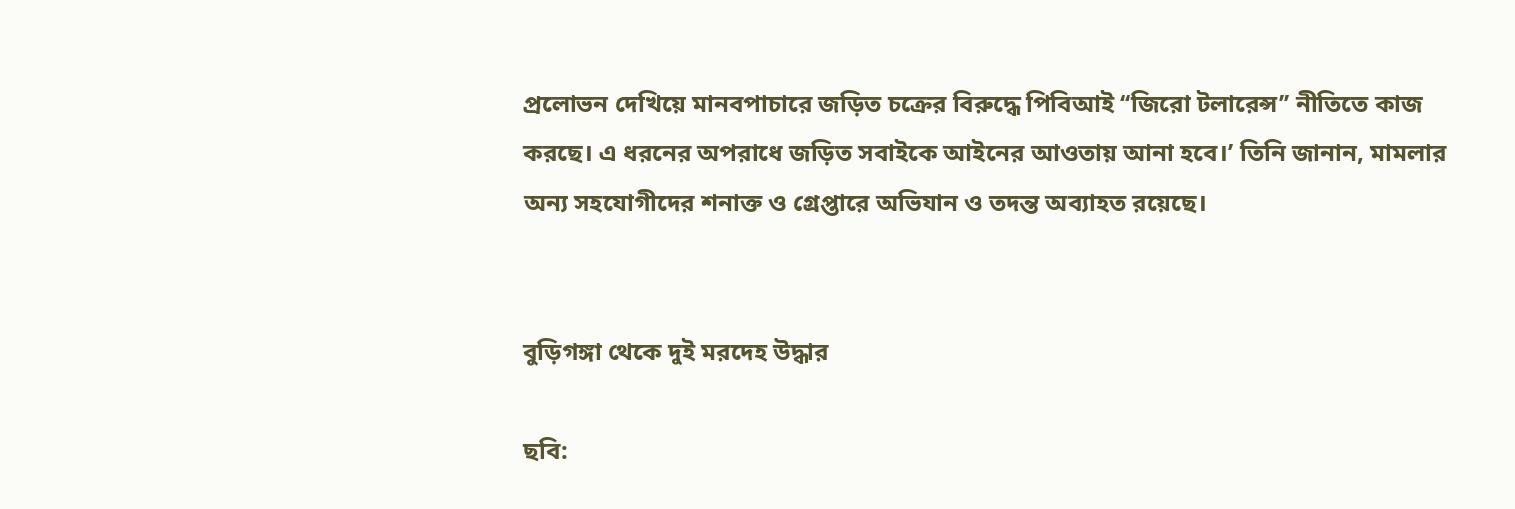প্রলোভন দেখিয়ে মানবপাচারে জড়িত চক্রের বিরুদ্ধে পিবিআই ‘‘জিরো টলারেন্স’’ নীতিতে কাজ করছে। এ ধরনের অপরাধে জড়িত সবাইকে আইনের আওতায় আনা হবে।’ তিনি জানান, মামলার অন্য সহযোগীদের শনাক্ত ও গ্রেপ্তারে অভিযান ও তদন্ত অব্যাহত রয়েছে।


বুড়িগঙ্গা থেকে দুই মরদেহ উদ্ধার

ছবি: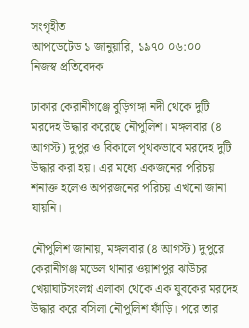সংগৃহীত
আপডেটেড ১ জানুয়ারি, ১৯৭০ ০৬:০০
নিজস্ব প্রতিবেদক

ঢাকার কেরানীগঞ্জে বুড়িগঙ্গা নদী থেকে দুটি মরদেহ উদ্ধার করেছে নৌপুলিশ। মঙ্গলবার (৪ আগস্ট) দুপুর ও বিকালে পৃথকভাবে মরদেহ দুটি উদ্ধার করা হয়। এর মধ্যে একজনের পরিচয় শনাক্ত হলেও অপরজনের পরিচয় এখনো জানা যায়নি।

নৌপুলিশ জানায়, মঙ্গলবার (৪ আগস্ট) দুপুরে কেরানীগঞ্জ মডেল থানার ওয়াশপুর ঝাউচর খেয়াঘাটসংলগ্ন এলাকা থেকে এক যুবকের মরদেহ উদ্ধার করে বসিলা নৌপুলিশ ফাঁড়ি। পরে তার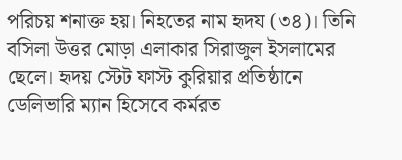পরিচয় শনাক্ত হয়। নিহতের নাম হৃদয (৩৪)। তিনি বসিলা উত্তর মোড়া এলাকার সিরাজুল ইসলামের ছেলে। হৃদয় স্টেট ফাস্ট কুরিয়ার প্রতিষ্ঠানে ডেলিভারি ম্যান হিসেবে কর্মরত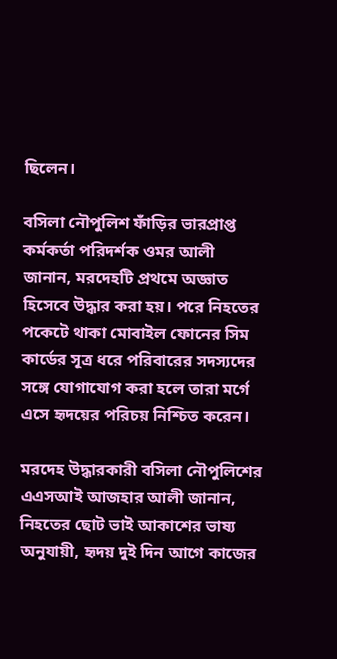ছিলেন।

বসিলা নৌপুলিশ ফাঁড়ির ভারপ্রাপ্ত কর্মকর্তা পরিদর্শক ওমর আলী জানান, মরদেহটি প্রথমে অজ্ঞাত হিসেবে উদ্ধার করা হয়। পরে নিহতের পকেটে থাকা মোবাইল ফোনের সিম কার্ডের সূত্র ধরে পরিবারের সদস্যদের সঙ্গে যোগাযোগ করা হলে তারা মর্গে এসে হৃদয়ের পরিচয় নিশ্চিত করেন।

মরদেহ উদ্ধারকারী বসিলা নৌপুলিশের এএসআই আজহার আলী জানান, নিহতের ছোট ভাই আকাশের ভাষ্য অনুযায়ী, হৃদয় দুই দিন আগে কাজের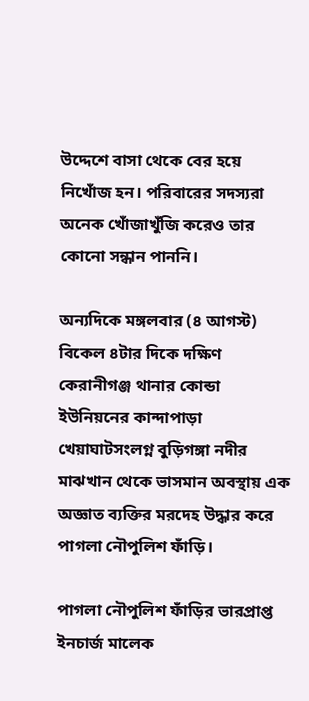উদ্দেশে বাসা থেকে বের হয়ে নিখোঁজ হন। পরিবারের সদস্যরা অনেক খোঁজাখুঁজি করেও তার কোনো সন্ধান পাননি।

অন্যদিকে মঙ্গলবার (৪ আগস্ট) বিকেল ৪টার দিকে দক্ষিণ কেরানীগঞ্জ থানার কোন্ডা ইউনিয়নের কান্দাপাড়া খেয়াঘাটসংলগ্ন বুড়িগঙ্গা নদীর মাঝখান থেকে ভাসমান অবস্থায় এক অজ্ঞাত ব্যক্তির মরদেহ উদ্ধার করে পাগলা নৌপুলিশ ফাঁড়ি।

পাগলা নৌপুলিশ ফাঁড়ির ভারপ্রাপ্ত ইনচার্জ মালেক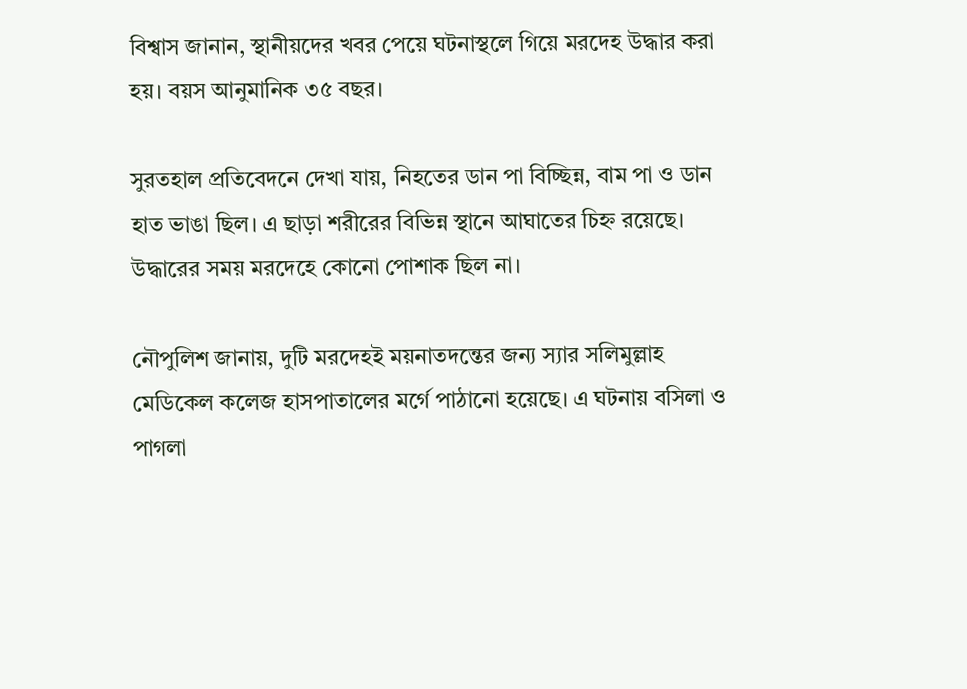বিশ্বাস জানান, স্থানীয়দের খবর পেয়ে ঘটনাস্থলে গিয়ে মরদেহ উদ্ধার করা হয়। বয়স আনুমানিক ৩৫ বছর।

সুরতহাল প্রতিবেদনে দেখা যায়, নিহতের ডান পা বিচ্ছিন্ন, বাম পা ও ডান হাত ভাঙা ছিল। এ ছাড়া শরীরের বিভিন্ন স্থানে আঘাতের চিহ্ন রয়েছে। উদ্ধারের সময় মরদেহে কোনো পোশাক ছিল না।

নৌপুলিশ জানায়, দুটি মরদেহই ময়নাতদন্তের জন্য স্যার সলিমুল্লাহ মেডিকেল কলেজ হাসপাতালের মর্গে পাঠানো হয়েছে। এ ঘটনায় বসিলা ও পাগলা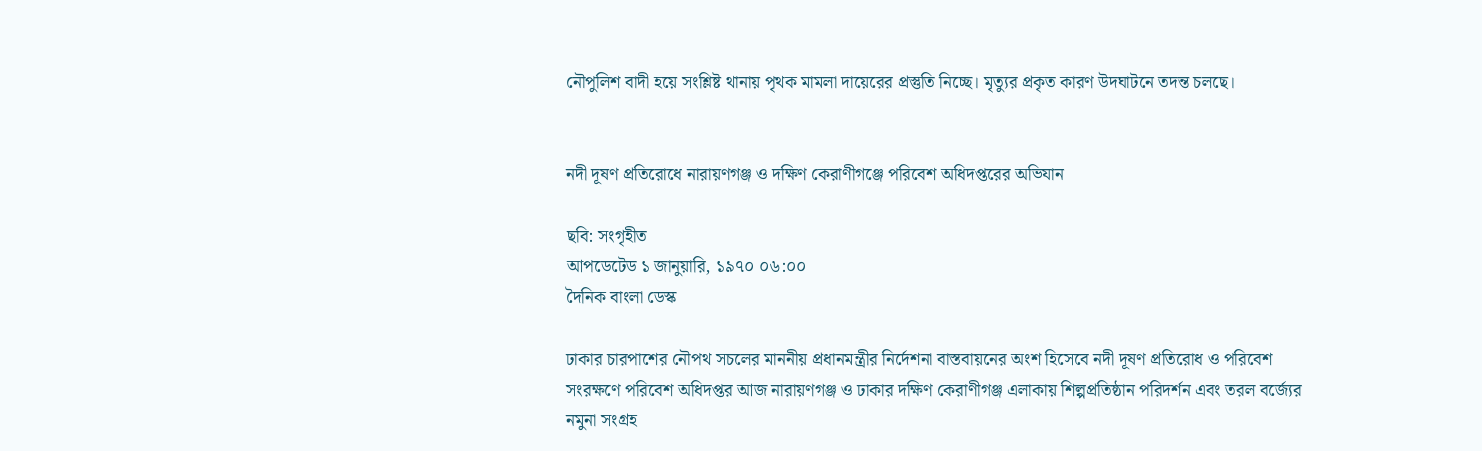নৌপুলিশ বাদী হয়ে সংশ্লিষ্ট থানায় পৃথক মামলা দায়েরের প্রস্তুতি নিচ্ছে। মৃত্যুর প্রকৃত কারণ উদঘাটনে তদন্ত চলছে।


নদী দূষণ প্রতিরোধে নারায়ণগঞ্জ ও দক্ষিণ কেরাণীগঞ্জে পরিবেশ অধিদপ্তরের অভিযান

ছবি: সংগৃহীত
আপডেটেড ১ জানুয়ারি, ১৯৭০ ০৬:০০
দৈনিক বাংলা ডেস্ক

ঢাকার চারপাশের নৌপথ সচলের মাননীয় প্রধানমন্ত্রীর নির্দেশনা বাস্তবায়নের অংশ হিসেবে নদী দূষণ প্রতিরোধ ও পরিবেশ সংরক্ষণে পরিবেশ অধিদপ্তর আজ নারায়ণগঞ্জ ও ঢাকার দক্ষিণ কেরাণীগঞ্জ এলাকায় শিল্পপ্রতিষ্ঠান পরিদর্শন এবং তরল বর্জ্যের নমুনা সংগ্রহ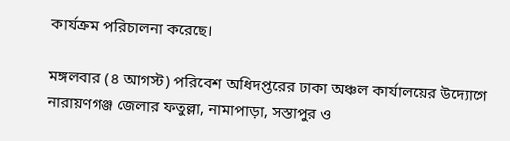কার্যক্রম পরিচালনা করেছে।

মঙ্গলবার (৪ আগস্ট) পরিবেশ অধিদপ্তরের ঢাকা অঞ্চল কার্যালয়ের উদ্যোগে নারায়ণগঞ্জ জেলার ফতুল্লা, নামাপাড়া, সস্তাপুর ও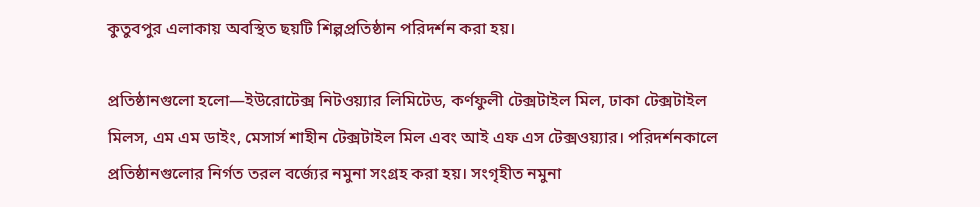কুতুবপুর এলাকায় অবস্থিত ছয়টি শিল্পপ্রতিষ্ঠান পরিদর্শন করা হয়।

প্রতিষ্ঠানগুলো হলো—ইউরোটেক্স নিটওয়্যার লিমিটেড, কর্ণফুলী টেক্সটাইল মিল, ঢাকা টেক্সটাইল মিলস, এম এম ডাইং, মেসার্স শাহীন টেক্সটাইল মিল এবং আই এফ এস টেক্সওয়্যার। পরিদর্শনকালে প্রতিষ্ঠানগুলোর নির্গত তরল বর্জ্যের নমুনা সংগ্রহ করা হয়। সংগৃহীত নমুনা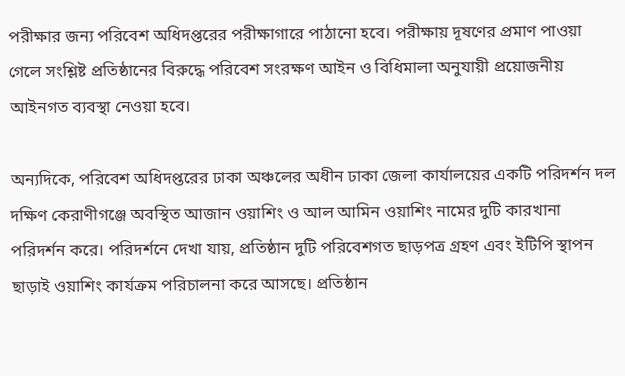পরীক্ষার জন্য পরিবেশ অধিদপ্তরের পরীক্ষাগারে পাঠানো হবে। পরীক্ষায় দূষণের প্রমাণ পাওয়া গেলে সংশ্লিষ্ট প্রতিষ্ঠানের বিরুদ্ধে পরিবেশ সংরক্ষণ আইন ও বিধিমালা অনুযায়ী প্রয়োজনীয় আইনগত ব্যবস্থা নেওয়া হবে।

অন্যদিকে, পরিবেশ অধিদপ্তরের ঢাকা অঞ্চলের অধীন ঢাকা জেলা কার্যালয়ের একটি পরিদর্শন দল দক্ষিণ কেরাণীগঞ্জে অবস্থিত আজান ওয়াশিং ও আল আমিন ওয়াশিং নামের দুটি কারখানা পরিদর্শন করে। পরিদর্শনে দেখা যায়, প্রতিষ্ঠান দুটি পরিবেশগত ছাড়পত্র গ্রহণ এবং ইটিপি স্থাপন ছাড়াই ওয়াশিং কার্যক্রম পরিচালনা করে আসছে। প্রতিষ্ঠান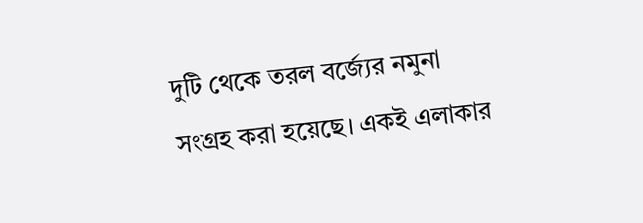দুটি থেকে তরল বর্জ্যের নমুনা সংগ্রহ করা হয়েছে। একই এলাকার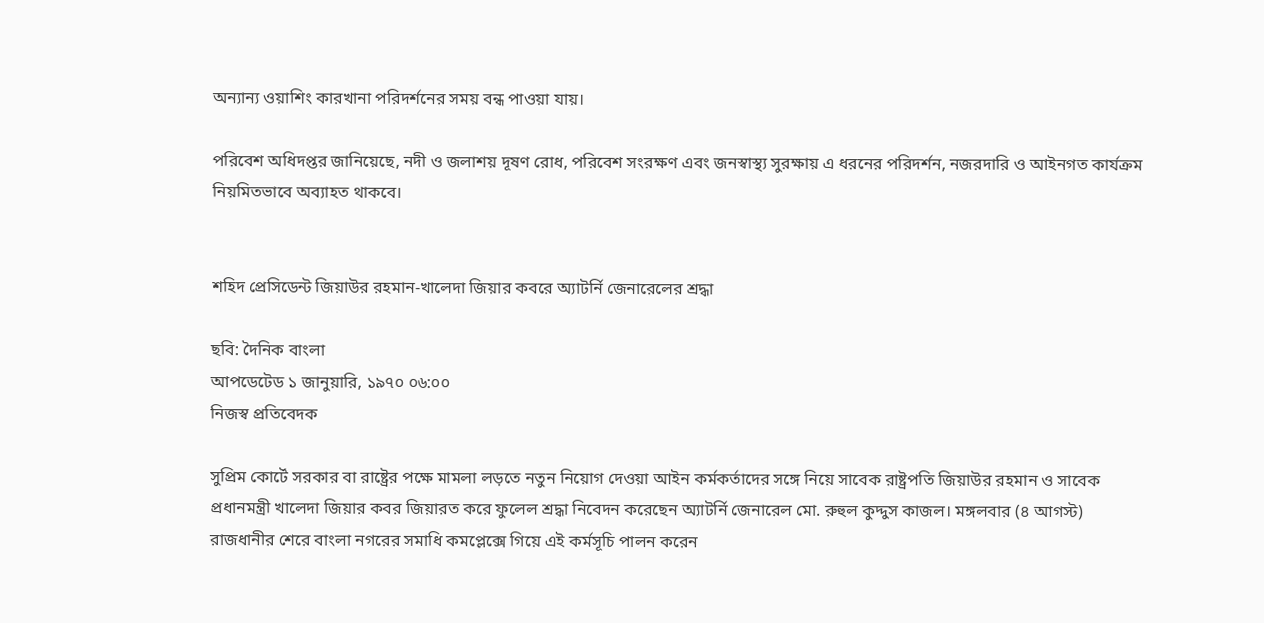অন্যান্য ওয়াশিং কারখানা পরিদর্শনের সময় বন্ধ পাওয়া যায়।

পরিবেশ অধিদপ্তর জানিয়েছে, নদী ও জলাশয় দূষণ রোধ, পরিবেশ সংরক্ষণ এবং জনস্বাস্থ্য সুরক্ষায় এ ধরনের পরিদর্শন, নজরদারি ও আইনগত কার্যক্রম নিয়মিতভাবে অব্যাহত থাকবে।


শহিদ প্রেসিডেন্ট জিয়াউর রহমান-খালেদা জিয়ার কবরে অ্যাটর্নি জেনারেলের শ্রদ্ধা

ছবি: দৈনিক বাংলা
আপডেটেড ১ জানুয়ারি, ১৯৭০ ০৬:০০
নিজস্ব প্রতিবেদক

সুপ্রিম কোর্টে সরকার বা রাষ্ট্রের পক্ষে মামলা লড়তে নতুন নিয়োগ দেওয়া আইন কর্মকর্তাদের সঙ্গে নিয়ে সাবেক রাষ্ট্রপতি জিয়াউর রহমান ও সাবেক প্রধানমন্ত্রী খালেদা জিয়ার কবর জিয়ারত করে ফুলেল শ্রদ্ধা নিবেদন করেছেন অ্যাটর্নি জেনারেল মো. রুহুল কুদ্দুস কাজল। মঙ্গলবার (৪ আগস্ট) রাজধানীর শেরে বাংলা নগরের সমাধি কমপ্লেক্সে গিয়ে এই কর্মসূচি পালন করেন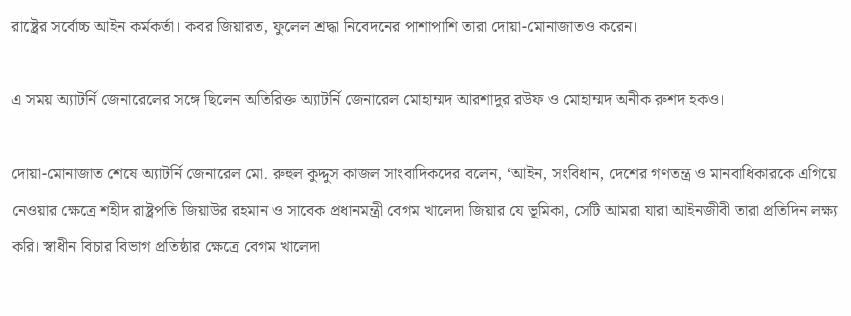রাষ্ট্রের সর্বোচ্চ আইন কর্মকর্তা। কবর জিয়ারত, ফুলেল শ্রদ্ধা নিবেদনের পাশাপাশি তারা দোয়া-মোনাজাতও করেন।

এ সময় অ্যাটর্নি জেনারেলের সঙ্গে ছিলেন অতিরিক্ত অ্যাটর্নি জেনারেল মোহাম্মদ আরশাদুর রউফ ও মোহাম্মদ অনীক রুশদ হকও।

দোয়া-মোনাজাত শেষে অ্যাটর্নি জেনারেল মো. রুহুল কুদ্দুস কাজল সাংবাদিকদের বলেন, ‘আইন, সংবিধান, দেশের গণতন্ত্র ও মানবাধিকারকে এগিয়ে নেওয়ার ক্ষেত্রে শহীদ রাষ্ট্রপতি জিয়াউর রহমান ও সাবেক প্রধানমন্ত্রী বেগম খালেদা জিয়ার যে ভূমিকা, সেটি আমরা যারা আইনজীবী তারা প্রতিদিন লক্ষ্য করি। স্বাধীন বিচার বিভাগ প্রতিষ্ঠার ক্ষেত্রে বেগম খালেদা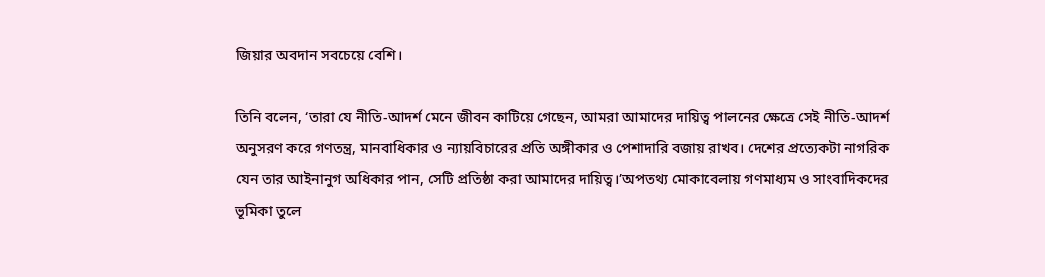জিয়ার অবদান সবচেয়ে বেশি।

তিনি বলেন, ‘তারা যে নীতি-আদর্শ মেনে জীবন কাটিয়ে গেছেন, আমরা আমাদের দায়িত্ব পালনের ক্ষেত্রে সেই নীতি-আদর্শ অনুসরণ করে গণতন্ত্র, মানবাধিকার ও ন্যায়বিচারের প্রতি অঙ্গীকার ও পেশাদারি বজায় রাখব। দেশের প্রত্যেকটা নাগরিক যেন তার আইনানুগ অধিকার পান, সেটি প্রতিষ্ঠা করা আমাদের দায়িত্ব।’অপতথ্য মোকাবেলায় গণমাধ্যম ও সাংবাদিকদের ভূমিকা তুলে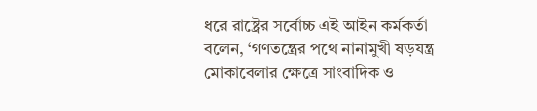ধরে রাষ্ট্রের সর্বোচ্চ এই আইন কর্মকর্তা বলেন, ‘গণতন্ত্রের পথে নানামুখী ষড়যন্ত্র মোকাবেলার ক্ষেত্রে সাংবাদিক ও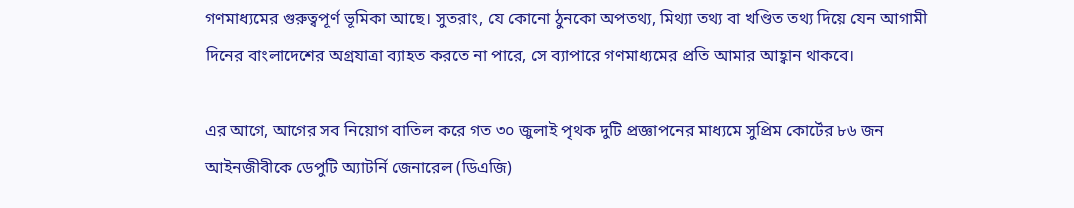গণমাধ্যমের গুরুত্বপূর্ণ ভূমিকা আছে। সুতরাং, যে কোনো ঠুনকো অপতথ্য, মিথ্যা তথ্য বা খণ্ডিত তথ্য দিয়ে যেন আগামী দিনের বাংলাদেশের অগ্রযাত্রা ব্যাহত করতে না পারে, সে ব্যাপারে গণমাধ্যমের প্রতি আমার আহ্বান থাকবে।

এর আগে, আগের সব নিয়োগ বাতিল করে গত ৩০ জুলাই পৃথক দুটি প্রজ্ঞাপনের মাধ্যমে সুপ্রিম কোর্টের ৮৬ জন আইনজীবীকে ডেপুটি অ্যাটর্নি জেনারেল (ডিএজি)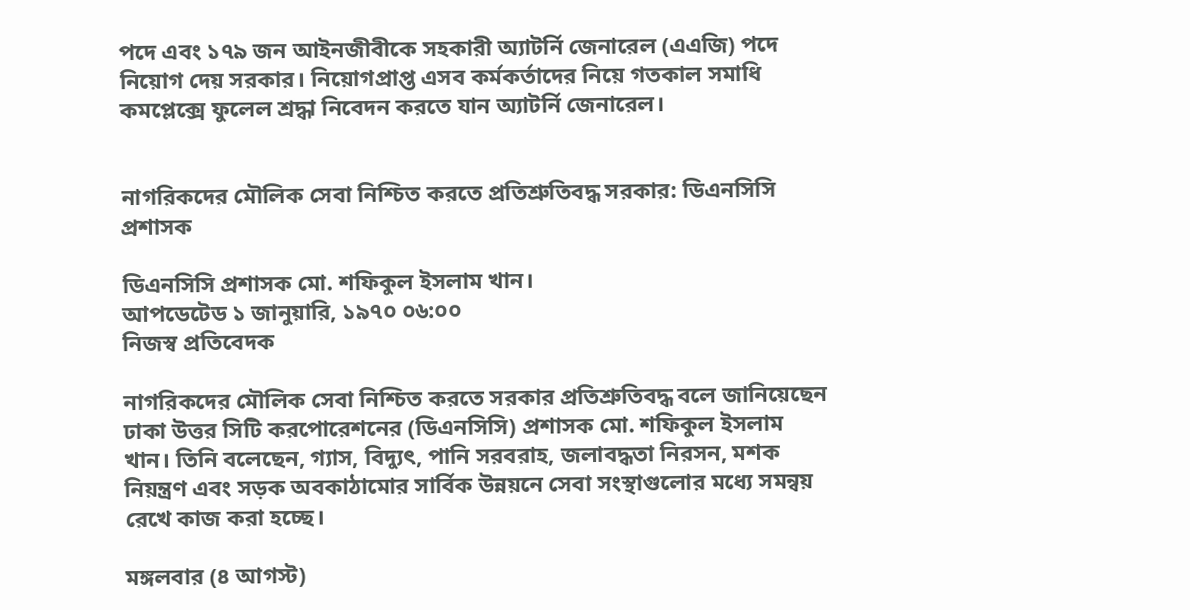পদে এবং ১৭৯ জন আইনজীবীকে সহকারী অ্যাটর্নি জেনারেল (এএজি) পদে নিয়োগ দেয় সরকার। নিয়োগপ্রাপ্ত এসব কর্মকর্তাদের নিয়ে গতকাল সমাধি কমপ্লেক্সে ফুলেল শ্রদ্ধা নিবেদন করতে যান অ্যাটর্নি জেনারেল।


নাগরিকদের মৌলিক সেবা নিশ্চিত করতে প্রতিশ্রুতিবদ্ধ সরকার: ডিএনসিসি প্রশাসক

ডিএনসিসি প্রশাসক মো. শফিকুল ইসলাম খান।
আপডেটেড ১ জানুয়ারি, ১৯৭০ ০৬:০০
নিজস্ব প্রতিবেদক

নাগরিকদের মৌলিক সেবা নিশ্চিত করতে সরকার প্রতিশ্রুতিবদ্ধ বলে জানিয়েছেন ঢাকা উত্তর সিটি করপোরেশনের (ডিএনসিসি) প্রশাসক মো. শফিকুল ইসলাম খান। তিনি বলেছেন, গ্যাস, বিদ্যুৎ, পানি সরবরাহ, জলাবদ্ধতা নিরসন, মশক নিয়ন্ত্রণ এবং সড়ক অবকাঠামোর সার্বিক উন্নয়নে সেবা সংস্থাগুলোর মধ্যে সমন্বয় রেখে কাজ করা হচ্ছে।

মঙ্গলবার (৪ আগস্ট)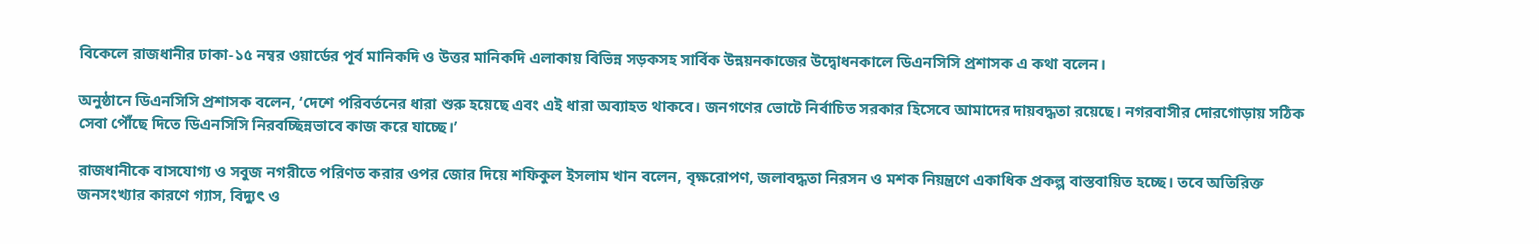বিকেলে রাজধানীর ঢাকা-১৫ নম্বর ওয়ার্ডের পূর্ব মানিকদি ও উত্তর মানিকদি এলাকায় বিভিন্ন সড়কসহ সার্বিক উন্নয়নকাজের উদ্বোধনকালে ডিএনসিসি প্রশাসক এ কথা বলেন।

অনুষ্ঠানে ডিএনসিসি প্রশাসক বলেন, ‘দেশে পরিবর্তনের ধারা শুরু হয়েছে এবং এই ধারা অব্যাহত থাকবে। জনগণের ভোটে নির্বাচিত সরকার হিসেবে আমাদের দায়বদ্ধতা রয়েছে। নগরবাসীর দোরগোড়ায় সঠিক সেবা পৌঁছে দিতে ডিএনসিসি নিরবচ্ছিন্নভাবে কাজ করে যাচ্ছে।’

রাজধানীকে বাসযোগ্য ও সবুজ নগরীতে পরিণত করার ওপর জোর দিয়ে শফিকুল ইসলাম খান বলেন, বৃক্ষরোপণ, জলাবদ্ধতা নিরসন ও মশক নিয়ন্ত্রণে একাধিক প্রকল্প বাস্তবায়িত হচ্ছে। তবে অতিরিক্ত জনসংখ্যার কারণে গ্যাস, বিদ্যুৎ ও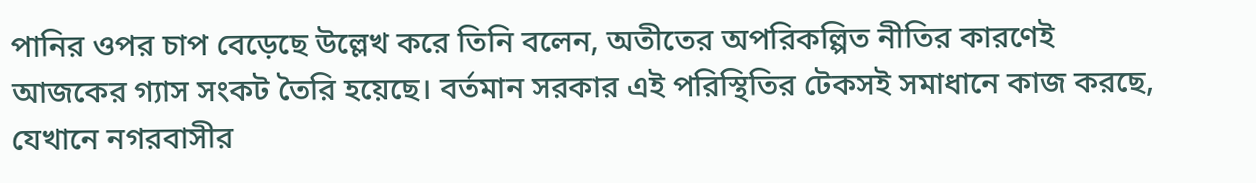পানির ওপর চাপ বেড়েছে উল্লেখ করে তিনি বলেন, অতীতের অপরিকল্পিত নীতির কারণেই আজকের গ্যাস সংকট তৈরি হয়েছে। বর্তমান সরকার এই পরিস্থিতির টেকসই সমাধানে কাজ করছে, যেখানে নগরবাসীর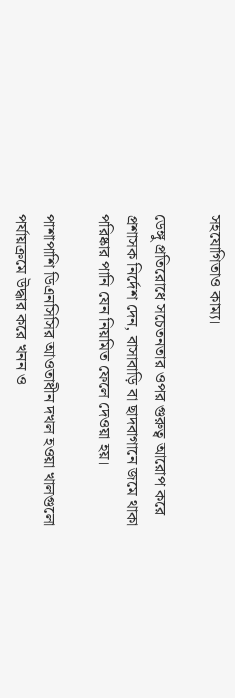সহযোগিতাও কাম্য।

ডেঙ্গু প্রতিরোধে সচেতনতার ওপর গুরুত্ব আরোপ করে প্রশাসক নির্দেশ দেন, বাসাবাড়ি বা ছাদবাগানে জমে থাকা পরিষ্কার পানি যেন নিয়মিত ফেলে দেওয়া হয়।

পাশাপাশি ডিএনসিসির আওতাধীন দখল হওয়া খালগুলো পর্যায়ক্রমে উদ্ধার করে খনন ও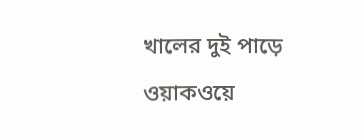খালের দুই পাড়ে ওয়াকওয়ে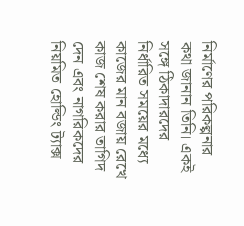নির্মাণের পরিকল্পনার কথা জানান তিনি। একই সঙ্গে ঠিকাদারদের নির্ধারিত সময়ের মধ্যে কাজের মান বজায় রেখে কাজ শেষ করার তাগিদ দেন এবং নাগরিকদের নিয়মিত হোল্ডিং ট্যাক্স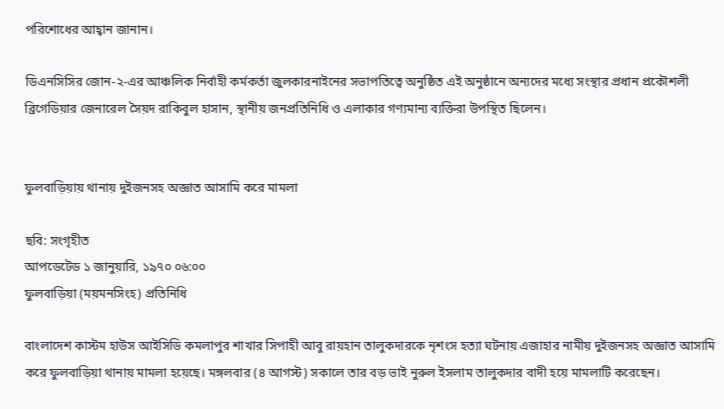পরিশোধের আহ্বান জানান।

ডিএনসিসির জোন-২-এর আঞ্চলিক নির্বাহী কর্মকর্তা জুলকারনাইনের সভাপতিত্বে অনুষ্ঠিত এই অনুষ্ঠানে অন্যদের মধ্যে সংস্থার প্রধান প্রকৌশলী ব্রিগেডিয়ার জেনারেল সৈয়দ রাকিবুল হাসান, স্থানীয় জনপ্রতিনিধি ও এলাকার গণ্যমান্য ব্যক্তিরা উপস্থিত ছিলেন।


ফুলবাড়িয়ায় থানায় দুইজনসহ অজ্ঞাত আসামি করে মামলা

ছবি: সংগৃহীত
আপডেটেড ১ জানুয়ারি, ১৯৭০ ০৬:০০
ফুলবাড়িয়া (ময়মনসিংহ) প্রতিনিধি

বাংলাদেশ কাস্টম হাউস আইসিডি কমলাপুর শাখার সিপাহী আবু রায়হান তালুকদারকে নৃশংস হত্যা ঘটনায় এজাহার নামীয় দুইজনসহ অজ্ঞাত আসামি করে ফুলবাড়িয়া থানায় মামলা হয়েছে। মঙ্গলবার (৪ আগস্ট) সকালে তার বড় ভাই নুরুল ইসলাম তালুকদার বাদী হয়ে মামলাটি করেছেন।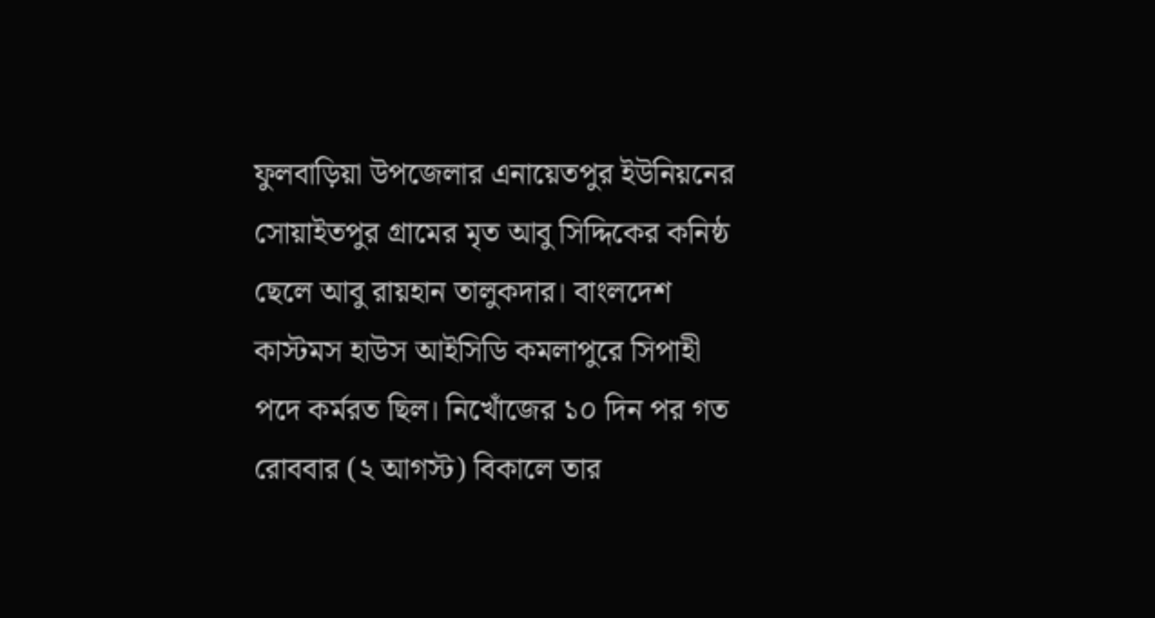ফুলবাড়িয়া উপজেলার এনায়েতপুর ইউনিয়নের সোয়াইতপুর গ্রামের মৃত আবু সিদ্দিকের কনিষ্ঠ ছেলে আবু রায়হান তালুকদার। বাংলদেশ কাস্টমস হাউস আইসিডি কমলাপুরে সিপাহী পদে কর্মরত ছিল। নিখোঁজের ১০ দিন পর গত রোববার (২ আগস্ট) বিকালে তার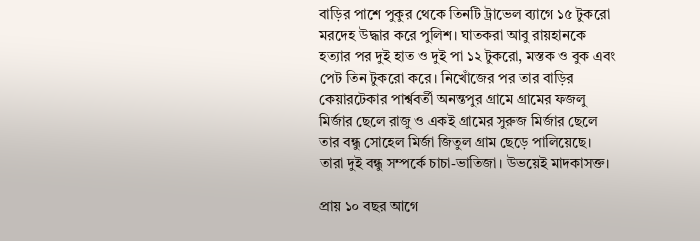বাড়ির পাশে পুকুর থেকে তিনটি ট্রাভেল ব্যাগে ১৫ টুকরো মরদেহ উদ্ধার করে পুলিশ। ঘাতকরা আবু রায়হানকে হত্যার পর দুই হাত ও দুই পা ১২ টুকরো, মস্তক ও বুক এবং পেট তিন টুকরো করে। নিখোঁজের পর তার বাড়ির কেয়ারটেকার পার্শ্ববর্তী অনন্তপুর গ্রামে গ্রামের ফজলু মির্জার ছেলে রাজু ও একই গ্রামের সুরুজ মির্জার ছেলে তার বন্ধু সোহেল মির্জা জিতুল গ্রাম ছেড়ে পালিয়েছে। তারা দুই বন্ধু সম্পর্কে চাচা-ভাতিজা। উভয়েই মাদকাসক্ত।

প্রায় ১০ বছর আগে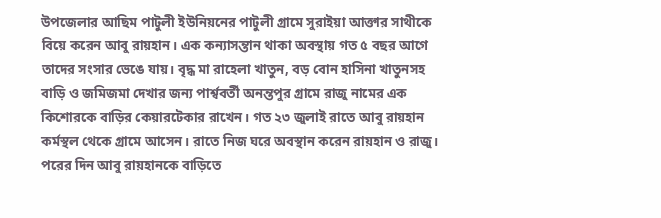উপজেলার আছিম পাটুলী ইউনিয়নের পাটুলী গ্রামে সুরাইয়া আক্তার সাথীকে বিয়ে করেন আবু রায়হান। এক কন্যাসন্তান থাকা অবস্থায় গত ৫ বছর আগে তাদের সংসার ভেঙে যায়। বৃদ্ধ মা রাহেলা খাতুন, বড় বোন হাসিনা খাতুনসহ বাড়ি ও জমিজমা দেখার জন্য পার্শ্ববর্তী অনন্তপুর গ্রামে রাজু নামের এক কিশোরকে বাড়ির কেয়ারটেকার রাখেন। গত ২৩ জুলাই রাতে আবু রায়হান কর্মস্থল থেকে গ্রামে আসেন। রাতে নিজ ঘরে অবস্থান করেন রায়হান ও রাজু। পরের দিন আবু রায়হানকে বাড়িতে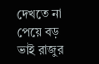দেখতে না পেয়ে বড় ভাই রাজুর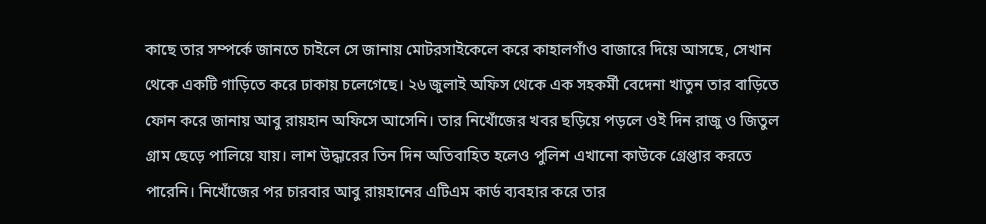কাছে তার সম্পর্কে জানতে চাইলে সে জানায় মোটরসাইকেলে করে কাহালগাঁও বাজারে দিয়ে আসছে, সেখান থেকে একটি গাড়িতে করে ঢাকায় চলেগেছে। ২৬ জুলাই অফিস থেকে এক সহকর্মী বেদেনা খাতুন তার বাড়িতে ফোন করে জানায় আবু রায়হান অফিসে আসেনি। তার নিখোঁজের খবর ছড়িয়ে পড়লে ওই দিন রাজু ও জিতুল গ্রাম ছেড়ে পালিয়ে যায়। লাশ উদ্ধারের তিন দিন অতিবাহিত হলেও পুলিশ এখানো কাউকে গ্রেপ্তার করতে পারেনি। নিখোঁজের পর চারবার আবু রায়হানের এটিএম কার্ড ব্যবহার করে তার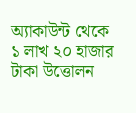অ্যাকাউন্ট থেকে ১ লাখ ২০ হাজার টাকা উত্তোলন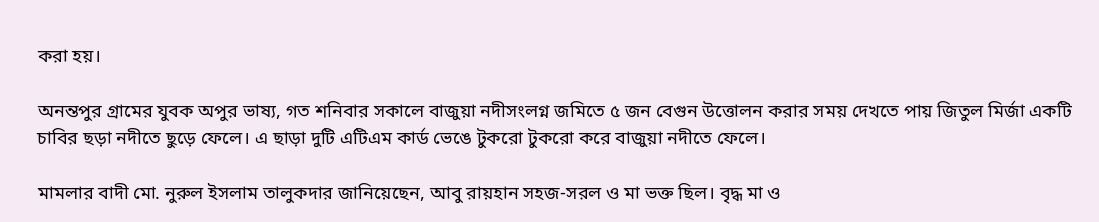করা হয়।

অনন্তপুর গ্রামের যুবক অপুর ভাষ্য, গত শনিবার সকালে বাজুয়া নদীসংলগ্ন জমিতে ৫ জন বেগুন উত্তোলন করার সময় দেখতে পায় জিতুল মির্জা একটি চাবির ছড়া নদীতে ছুড়ে ফেলে। এ ছাড়া দুটি এটিএম কার্ড ভেঙে টুকরো টুকরো করে বাজুয়া নদীতে ফেলে।

মামলার বাদী মো. নুরুল ইসলাম তালুকদার জানিয়েছেন, আবু রায়হান সহজ-সরল ও মা ভক্ত ছিল। বৃদ্ধ মা ও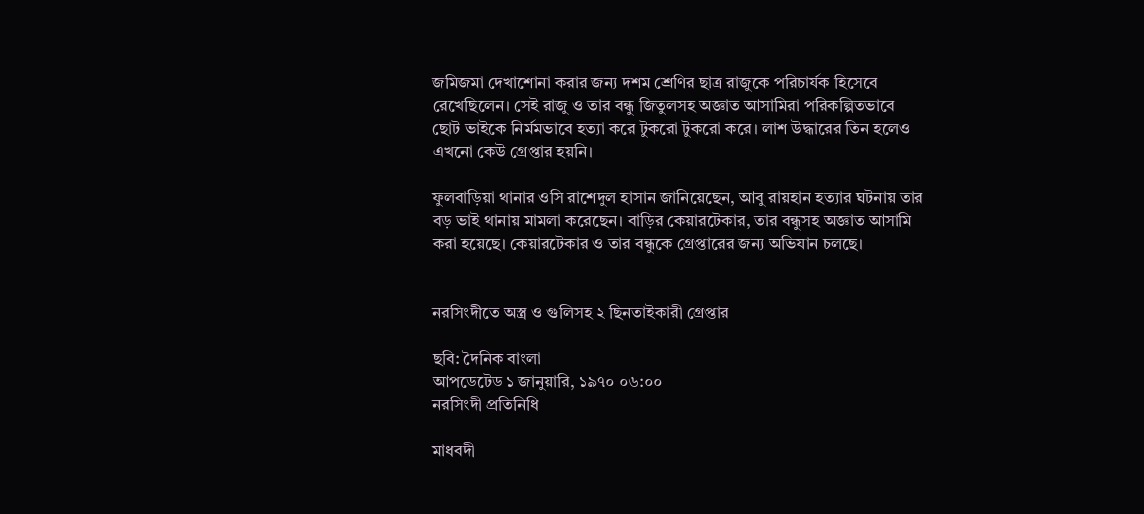জমিজমা দেখাশোনা করার জন্য দশম শ্রেণির ছাত্র রাজুকে পরিচার্যক হিসেবে রেখেছিলেন। সেই রাজু ও তার বন্ধু জিতুলসহ অজ্ঞাত আসামিরা পরিকল্পিতভাবে ছোট ভাইকে নির্মমভাবে হত্যা করে টুকরো টুকরো করে। লাশ উদ্ধারের তিন হলেও এখনো কেউ গ্রেপ্তার হয়নি।

ফুলবাড়িয়া থানার ওসি রাশেদুল হাসান জানিয়েছেন, আবু রায়হান হত্যার ঘটনায় তার বড় ভাই থানায় মামলা করেছেন। বাড়ির কেয়ারটেকার, তার বন্ধুসহ অজ্ঞাত আসামি করা হয়েছে। কেয়ারটেকার ও তার বন্ধুকে গ্রেপ্তারের জন্য অভিযান চলছে।


নরসিংদীতে অস্ত্র ও গুলিসহ ২ ছিনতাইকারী গ্রেপ্তার

ছবি: দৈনিক বাংলা
আপডেটেড ১ জানুয়ারি, ১৯৭০ ০৬:০০
নরসিংদী প্রতিনিধি

মাধবদী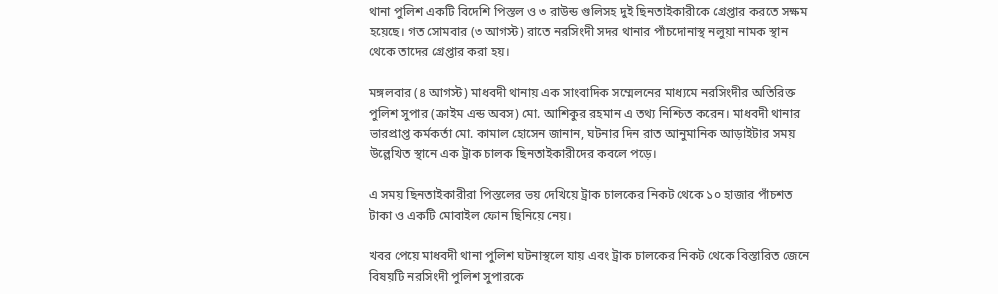থানা পুলিশ একটি বিদেশি পিস্তল ও ৩ রাউন্ড গুলিসহ দুই ছিনতাইকারীকে গ্রেপ্তার করতে সক্ষম হয়েছে। গত সোমবার (৩ আগস্ট) রাতে নরসিংদী সদর থানার পাঁচদোনাস্থ নলুয়া নামক স্থান থেকে তাদের গ্রেপ্তার করা হয়।

মঙ্গলবার (৪ আগস্ট) মাধবদী থানায় এক সাংবাদিক সম্মেলনের মাধ্যমে নরসিংদীর অতিরিক্ত পুলিশ সুপার (ক্রাইম এন্ড অবস) মো. আশিকুর রহমান এ তথ্য নিশ্চিত করেন। মাধবদী থানার ভারপ্রাপ্ত কর্মকর্তা মো. কামাল হোসেন জানান, ঘটনার দিন রাত আনুমানিক আড়াইটার সময় উল্লেখিত স্থানে এক ট্রাক চালক ছিনতাইকারীদের কবলে পড়ে।

এ সময় ছিনতাইকারীরা পিস্তলের ভয় দেখিয়ে ট্রাক চালকের নিকট থেকে ১০ হাজার পাঁচশত টাকা ও একটি মোবাইল ফোন ছিনিয়ে নেয়।

খবর পেয়ে মাধবদী থানা পুলিশ ঘটনাস্থলে যায় এবং ট্রাক চালকের নিকট থেকে বিস্তারিত জেনে বিষয়টি নরসিংদী পুলিশ সুপারকে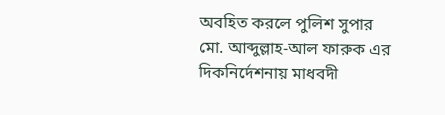অবহিত করলে পুলিশ সুপার মো. আব্দুল্লাহ-আল ফারুক এর দিকনির্দেশনায় মাধবদী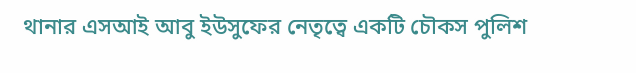থানার এসআই আবু ইউসুফের নেতৃত্বে একটি চৌকস পুলিশ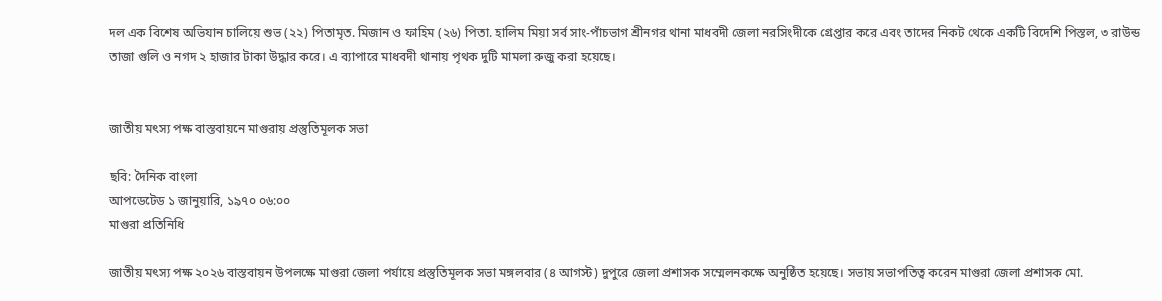দল এক বিশেষ অভিযান চালিয়ে শুভ (২২) পিতামৃত. মিজান ও ফাহিম (২৬) পিতা. হালিম মিয়া সর্ব সাং-পাঁচভাগ শ্রীনগর থানা মাধবদী জেলা নরসিংদীকে গ্রেপ্তার করে এবং তাদের নিকট থেকে একটি বিদেশি পিস্তল, ৩ রাউন্ড তাজা গুলি ও নগদ ২ হাজার টাকা উদ্ধার করে। এ ব্যাপারে মাধবদী থানায় পৃথক দুটি মামলা রুজু করা হয়েছে।


জাতীয় মৎস্য পক্ষ বাস্তবায়নে মাগুরায় প্রস্তুতিমূলক সভা

ছবি: দৈনিক বাংলা
আপডেটেড ১ জানুয়ারি, ১৯৭০ ০৬:০০
মাগুরা প্রতিনিধি

জাতীয় মৎস্য পক্ষ ২০২৬ বাস্তবায়ন উপলক্ষে মাগুরা জেলা পর্যায়ে প্রস্তুতিমূলক সভা মঙ্গলবার (৪ আগস্ট) দুপুরে জেলা প্রশাসক সম্মেলনকক্ষে অনুষ্ঠিত হয়েছে। সভায় সভাপতিত্ব করেন মাগুরা জেলা প্রশাসক মো.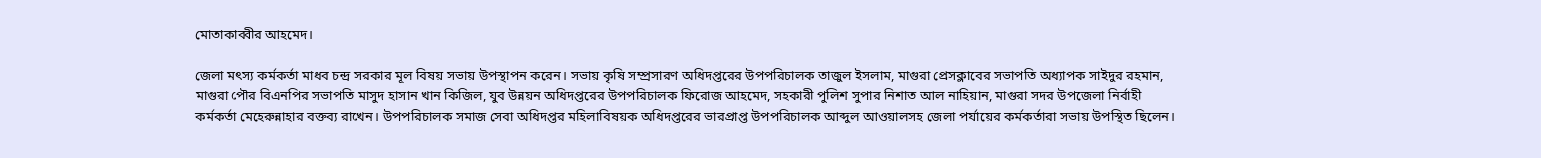মোতাকাব্বীর আহমেদ।

জেলা মৎস্য কর্মকর্তা মাধব চন্দ্র সরকার মূল বিষয় সভায় উপস্থাপন করেন। সভায় কৃষি সম্প্রসারণ অধিদপ্তরের উপপরিচালক তাজুল ইসলাম, মাগুরা প্রেসক্লাবের সভাপতি অধ্যাপক সাইদুর রহমান, মাগুরা পৌর বিএনপির সভাপতি মাসুদ হাসান খান কিজিল, যুব উন্নয়ন অধিদপ্তরের উপপরিচালক ফিরোজ আহমেদ, সহকারী পুলিশ সুপার নিশাত আল নাহিয়ান, মাগুরা সদর উপজেলা নির্বাহী কর্মকর্তা মেহেরুন্নাহার বক্তব্য রাখেন। উপপরিচালক সমাজ সেবা অধিদপ্তর মহিলাবিষয়ক অধিদপ্তরের ভারপ্রাপ্ত উপপরিচালক আব্দুল আওয়ালসহ জেলা পর্যায়ের কর্মকর্তারা সভায় উপস্থিত ছিলেন।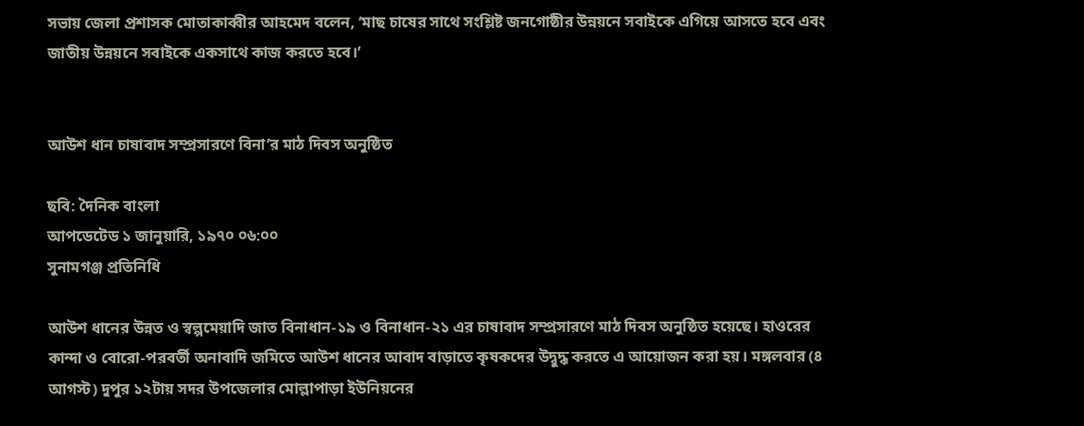সভায় জেলা প্রশাসক মোতাকাব্বীর আহমেদ বলেন, ‘মাছ চাষের সাথে সংশ্লিষ্ট জনগোষ্ঠীর উন্নয়নে সবাইকে এগিয়ে আসতে হবে এবং জাতীয় উন্নয়নে সবাইকে একসাথে কাজ করতে হবে।’


আউশ ধান চাষাবাদ সম্প্রসারণে বিনা’র মাঠ দিবস অনুষ্ঠিত

ছবি: দৈনিক বাংলা
আপডেটেড ১ জানুয়ারি, ১৯৭০ ০৬:০০
সুনামগঞ্জ প্রতিনিধি

আউশ ধানের উন্নত ও স্বল্পমেয়াদি জাত বিনাধান-১৯ ও বিনাধান-২১ এর চাষাবাদ সম্প্রসারণে মাঠ দিবস অনুষ্ঠিত হয়েছে। হাওরের কান্দা ও বোরো-পরবর্তী অনাবাদি জমিতে আউশ ধানের আবাদ বাড়াতে কৃষকদের উদ্বুদ্ধ করতে এ আয়োজন করা হয়। মঙ্গলবার (৪ আগস্ট) দুপুর ১২টায় সদর উপজেলার মোল্লাপাড়া ইউনিয়নের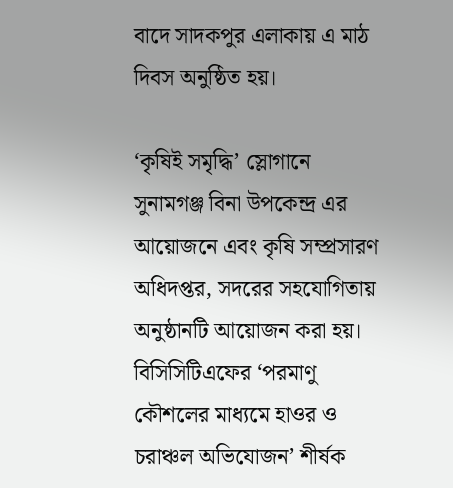বাদে সাদকপুর এলাকায় এ মাঠ দিবস অনুষ্ঠিত হয়।

‘কৃষিই সমৃদ্ধি’ স্লোগানে সুনামগঞ্জ বিনা উপকেন্দ্র এর আয়োজনে এবং কৃষি সম্প্রসারণ অধিদপ্তর, সদরের সহযোগিতায় অনুষ্ঠানটি আয়োজন করা হয়। বিসিসিটিএফের ‘পরমাণু কৌশলের মাধ্যমে হাওর ও চরাঞ্চল অভিযোজন’ শীর্ষক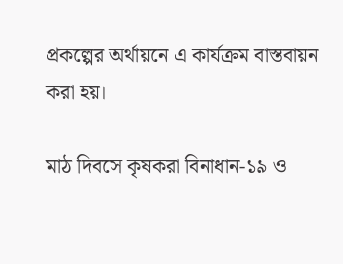প্রকল্পের অর্থায়নে এ কার্যক্রম বাস্তবায়ন করা হয়।

মাঠ দিবসে কৃষকরা বিনাধান-১৯ ও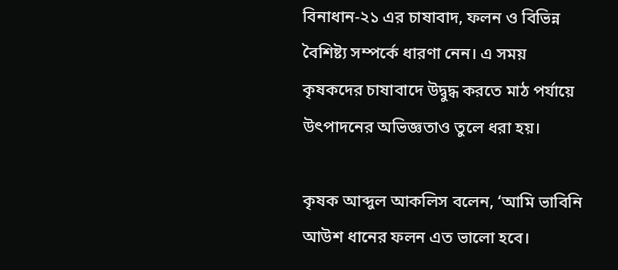বিনাধান-২১ এর চাষাবাদ, ফলন ও বিভিন্ন বৈশিষ্ট্য সম্পর্কে ধারণা নেন। এ সময় কৃষকদের চাষাবাদে উদ্বুদ্ধ করতে মাঠ পর্যায়ে উৎপাদনের অভিজ্ঞতাও তুলে ধরা হয়।

কৃষক আব্দুল আকলিস বলেন, ‘আমি ভাবিনি আউশ ধানের ফলন এত ভালো হবে।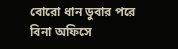বোরো ধান ডুবার পরে বিনা অফিসে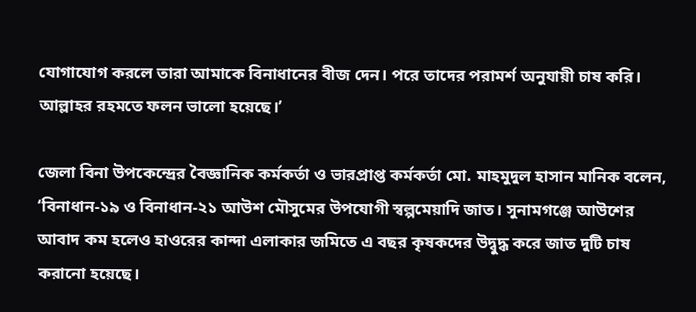যোগাযোগ করলে তারা আমাকে বিনাধানের বীজ দেন। পরে তাদের পরামর্শ অনুযায়ী চাষ করি। আল্লাহর রহমতে ফলন ভালো হয়েছে।’

জেলা বিনা উপকেন্দ্রের বৈজ্ঞানিক কর্মকর্তা ও ভারপ্রাপ্ত কর্মকর্তা মো. মাহমুদুল হাসান মানিক বলেন, ‘বিনাধান-১৯ ও বিনাধান-২১ আউশ মৌসুমের উপযোগী স্বল্পমেয়াদি জাত। সুনামগঞ্জে আউশের আবাদ কম হলেও হাওরের কান্দা এলাকার জমিতে এ বছর কৃষকদের উদ্বুদ্ধ করে জাত দুটি চাষ করানো হয়েছে।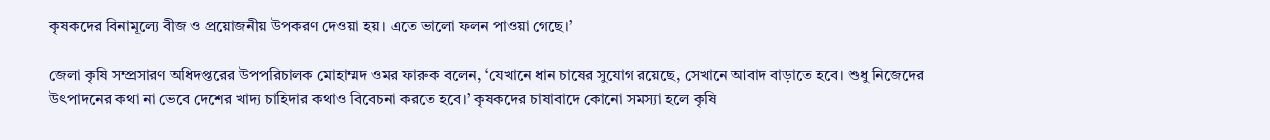কৃষকদের বিনামূল্যে বীজ ও প্রয়োজনীয় উপকরণ দেওয়া হয়। এতে ভালো ফলন পাওয়া গেছে।’

জেলা কৃষি সম্প্রসারণ অধিদপ্তরের উপপরিচালক মোহাম্মদ ওমর ফারুক বলেন, ‘যেখানে ধান চাষের সুযোগ রয়েছে, সেখানে আবাদ বাড়াতে হবে। শুধু নিজেদের উৎপাদনের কথা না ভেবে দেশের খাদ্য চাহিদার কথাও বিবেচনা করতে হবে।’ কৃষকদের চাষাবাদে কোনো সমস্যা হলে কৃষি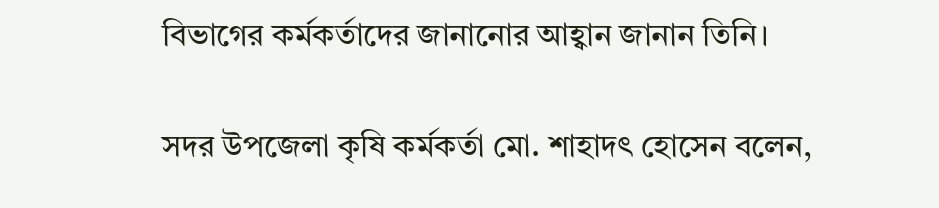বিভাগের কর্মকর্তাদের জানানোর আহ্বান জানান তিনি।

সদর উপজেলা কৃষি কর্মকর্তা মো. শাহাদৎ হোসেন বলেন,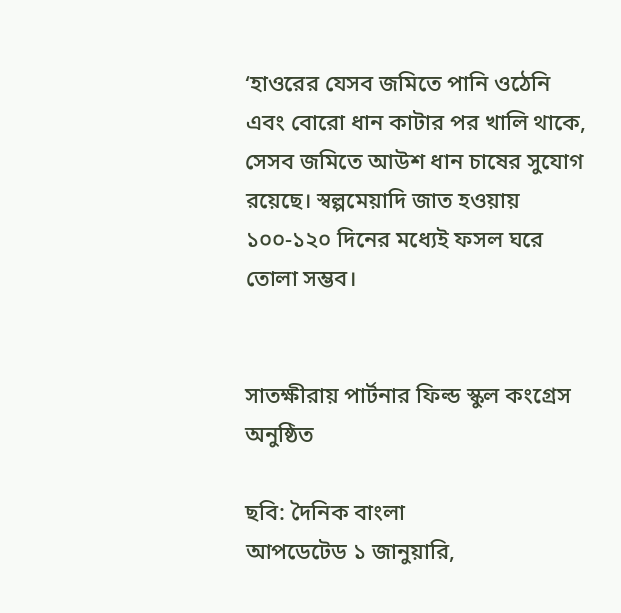‘হাওরের যেসব জমিতে পানি ওঠেনি এবং বোরো ধান কাটার পর খালি থাকে, সেসব জমিতে আউশ ধান চাষের সুযোগ রয়েছে। স্বল্পমেয়াদি জাত হওয়ায় ১০০-১২০ দিনের মধ্যেই ফসল ঘরে তোলা সম্ভব।


সাতক্ষীরায় পার্টনার ফিল্ড স্কুল কংগ্রেস অনুষ্ঠিত

ছবি: দৈনিক বাংলা
আপডেটেড ১ জানুয়ারি,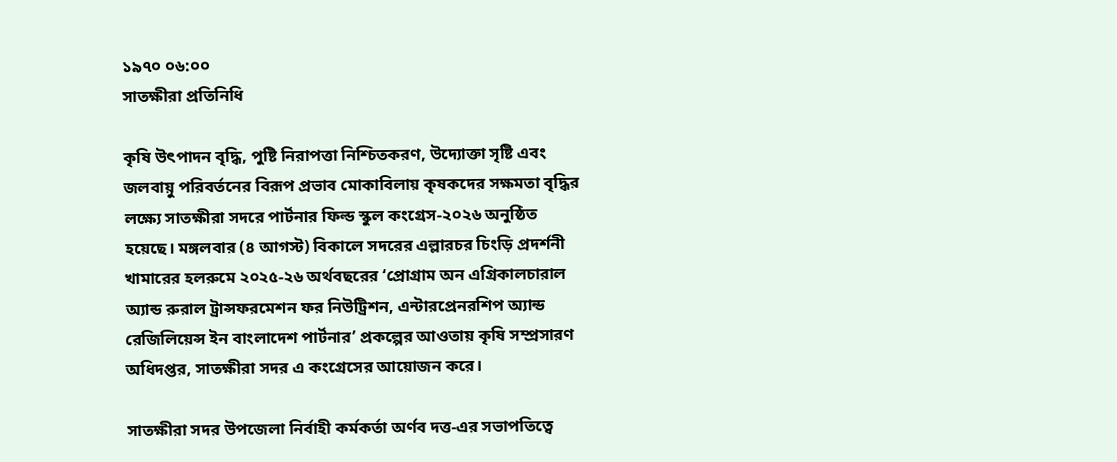১৯৭০ ০৬:০০
সাতক্ষীরা প্রতিনিধি

কৃষি উৎপাদন বৃদ্ধি, পুষ্টি নিরাপত্তা নিশ্চিতকরণ, উদ্যোক্তা সৃষ্টি এবং জলবায়ু পরিবর্তনের বিরূপ প্রভাব মোকাবিলায় কৃষকদের সক্ষমতা বৃদ্ধির লক্ষ্যে সাতক্ষীরা সদরে পার্টনার ফিল্ড স্কুল কংগ্রেস-২০২৬ অনুষ্ঠিত হয়েছে। মঙ্গলবার (৪ আগস্ট) বিকালে সদরের এল্লারচর চিংড়ি প্রদর্শনী খামারের হলরুমে ২০২৫-২৬ অর্থবছরের ‘প্রোগ্রাম অন এগ্রিকালচারাল অ্যান্ড রুরাল ট্রান্সফরমেশন ফর নিউট্রিশন, এন্টারপ্রেনরশিপ অ্যান্ড রেজিলিয়েন্স ইন বাংলাদেশ পার্টনার’ প্রকল্পের আওতায় কৃষি সম্প্রসারণ অধিদপ্তর, সাতক্ষীরা সদর এ কংগ্রেসের আয়োজন করে।

সাতক্ষীরা সদর উপজেলা নির্বাহী কর্মকর্তা অর্ণব দত্ত-এর সভাপতিত্বে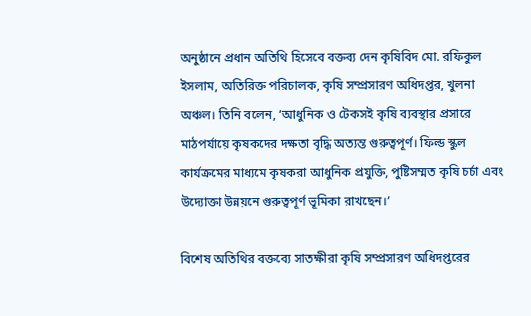অনুষ্ঠানে প্রধান অতিথি হিসেবে বক্তব্য দেন কৃষিবিদ মো. রফিকুল ইসলাম, অতিরিক্ত পরিচালক, কৃষি সম্প্রসারণ অধিদপ্তর, খুলনা অঞ্চল। তিনি বলেন, ‘আধুনিক ও টেকসই কৃষি ব্যবস্থার প্রসারে মাঠপর্যায়ে কৃষকদের দক্ষতা বৃদ্ধি অত্যন্ত গুরুত্বপূর্ণ। ফিল্ড স্কুল কার্যক্রমের মাধ্যমে কৃষকরা আধুনিক প্রযুক্তি, পুষ্টিসম্মত কৃষি চর্চা এবং উদ্যোক্তা উন্নয়নে গুরুত্বপূর্ণ ভূমিকা রাখছেন।’

বিশেষ অতিথির বক্তব্যে সাতক্ষীরা কৃষি সম্প্রসারণ অধিদপ্তরের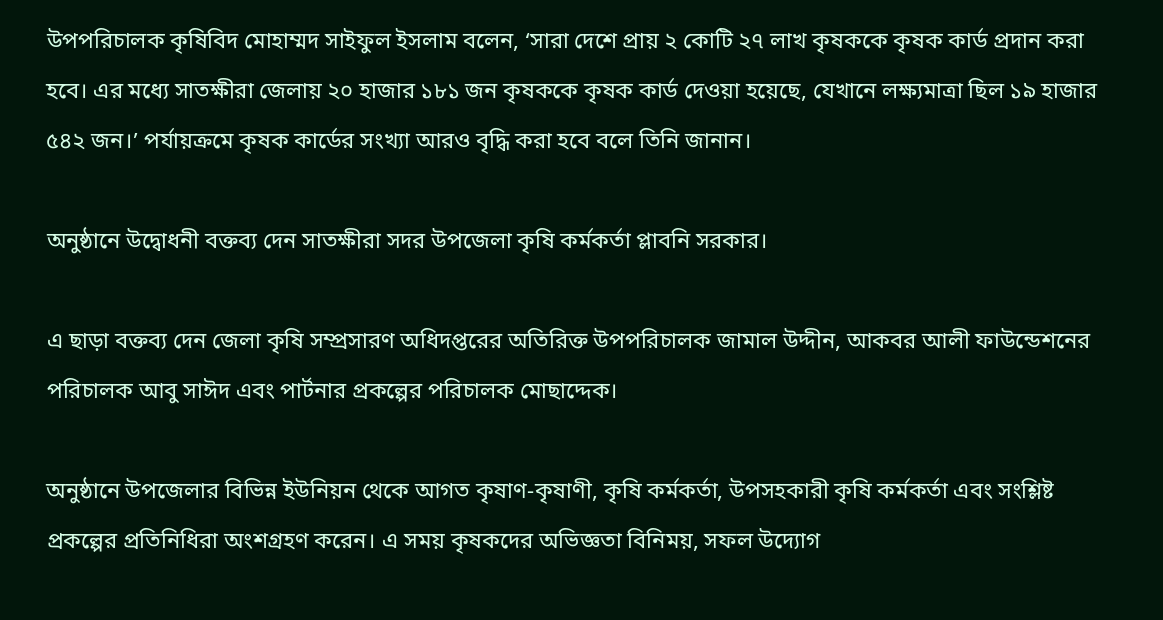উপপরিচালক কৃষিবিদ মোহাম্মদ সাইফুল ইসলাম বলেন, ‘সারা দেশে প্রায় ২ কোটি ২৭ লাখ কৃষককে কৃষক কার্ড প্রদান করা হবে। এর মধ্যে সাতক্ষীরা জেলায় ২০ হাজার ১৮১ জন কৃষককে কৃষক কার্ড দেওয়া হয়েছে, যেখানে লক্ষ্যমাত্রা ছিল ১৯ হাজার ৫৪২ জন।’ পর্যায়ক্রমে কৃষক কার্ডের সংখ্যা আরও বৃদ্ধি করা হবে বলে তিনি জানান।

অনুষ্ঠানে উদ্বোধনী বক্তব্য দেন সাতক্ষীরা সদর উপজেলা কৃষি কর্মকর্তা প্লাবনি সরকার।

এ ছাড়া বক্তব্য দেন জেলা কৃষি সম্প্রসারণ অধিদপ্তরের অতিরিক্ত উপপরিচালক জামাল উদ্দীন, আকবর আলী ফাউন্ডেশনের পরিচালক আবু সাঈদ এবং পার্টনার প্রকল্পের পরিচালক মোছাদ্দেক।

অনুষ্ঠানে উপজেলার বিভিন্ন ইউনিয়ন থেকে আগত কৃষাণ-কৃষাণী, কৃষি কর্মকর্তা, উপসহকারী কৃষি কর্মকর্তা এবং সংশ্লিষ্ট প্রকল্পের প্রতিনিধিরা অংশগ্রহণ করেন। এ সময় কৃষকদের অভিজ্ঞতা বিনিময়, সফল উদ্যোগ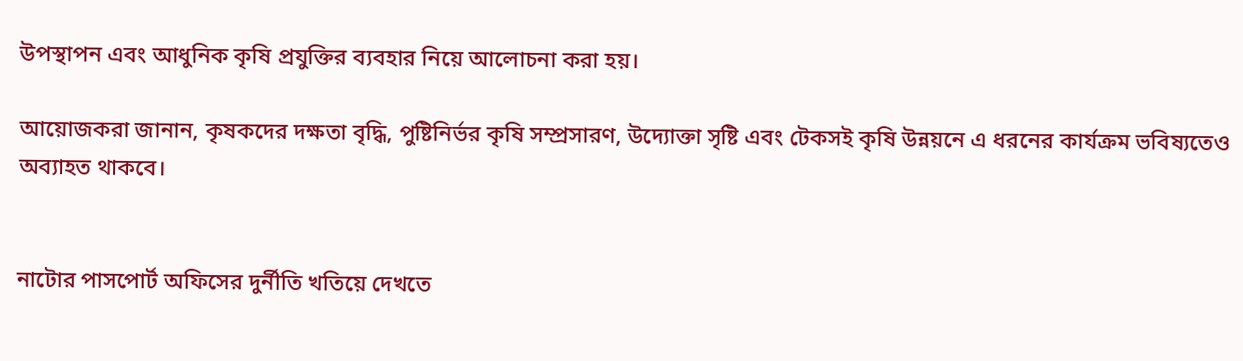উপস্থাপন এবং আধুনিক কৃষি প্রযুক্তির ব্যবহার নিয়ে আলোচনা করা হয়।

আয়োজকরা জানান, কৃষকদের দক্ষতা বৃদ্ধি, পুষ্টিনির্ভর কৃষি সম্প্রসারণ, উদ্যোক্তা সৃষ্টি এবং টেকসই কৃষি উন্নয়নে এ ধরনের কার্যক্রম ভবিষ্যতেও অব্যাহত থাকবে।


নাটোর পাসপোর্ট অফিসের দুর্নীতি খতিয়ে দেখতে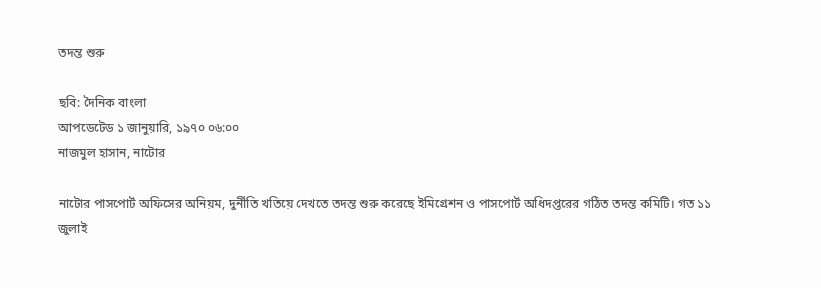তদন্ত শুরু

ছবি: দৈনিক বাংলা
আপডেটেড ১ জানুয়ারি, ১৯৭০ ০৬:০০
নাজমুল হাসান, নাটোর

নাটোর পাসপোর্ট অফিসের অনিয়ম, দুর্নীতি খতিয়ে দেখতে তদন্ত শুরু করেছে ইমিগ্রেশন ও পাসপোর্ট অধিদপ্তরের গঠিত তদন্ত কমিটি। গত ১১ জুলাই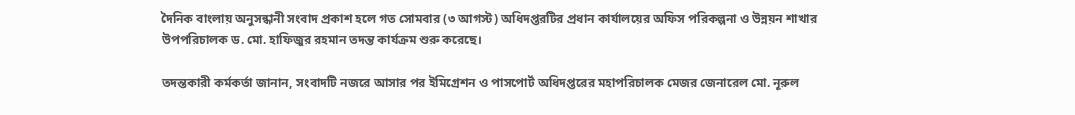দৈনিক বাংলায় অনুসন্ধানী সংবাদ প্রকাশ হলে গত সোমবার (৩ আগস্ট) অধিদপ্তরটির প্রধান কার্যালয়ের অফিস পরিকল্পনা ও উন্নয়ন শাখার উপপরিচালক ড. মো. হাফিজুর রহমান তদন্ত কার্যক্রম শুরু করেছে।

তদন্তকারী কর্মকর্তা জানান, সংবাদটি নজরে আসার পর ইমিগ্রেশন ও পাসপোর্ট অধিদপ্তরের মহাপরিচালক মেজর জেনারেল মো. নূরুল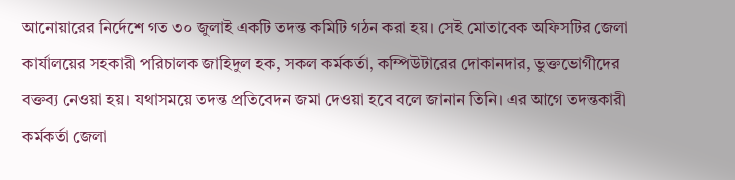আনোয়ারের নির্দেশে গত ৩০ জুলাই একটি তদন্ত কমিটি গঠন করা হয়। সেই মোতাবেক অফিসটির জেলা কার্যালয়ের সহকারী পরিচালক জাহিদুল হক, সকল কর্মকর্তা, কম্পিউটারের দোকানদার, ভুক্তভোগীদের বক্তব্য নেওয়া হয়। যথাসময়ে তদন্ত প্রতিবেদন জমা দেওয়া হবে বলে জানান তিনি। এর আগে তদন্তকারী কর্মকর্তা জেলা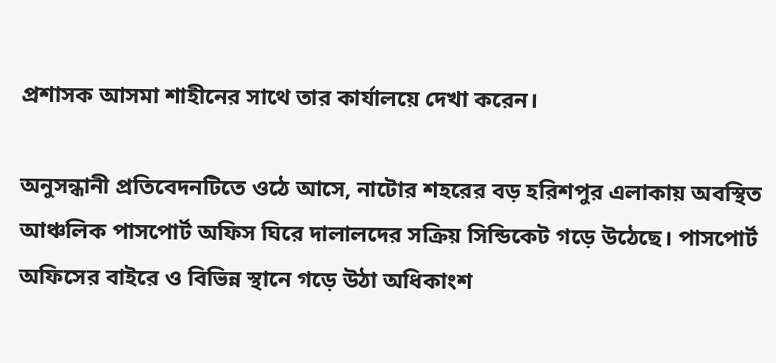প্রশাসক আসমা শাহীনের সাথে তার কার্যালয়ে দেখা করেন।

অনুসন্ধানী প্রতিবেদনটিতে ওঠে আসে, নাটোর শহরের বড় হরিশপুর এলাকায় অবস্থিত আঞ্চলিক পাসপোর্ট অফিস ঘিরে দালালদের সক্রিয় সিন্ডিকেট গড়ে উঠেছে। পাসপোর্ট অফিসের বাইরে ও বিভিন্ন স্থানে গড়ে উঠা অধিকাংশ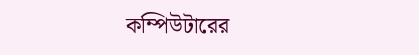কম্পিউটারের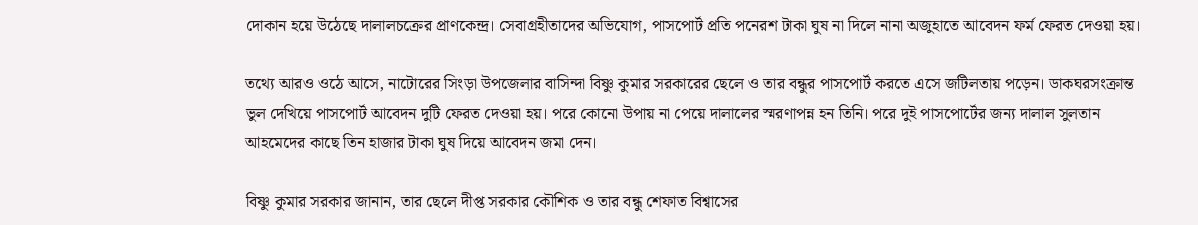দোকান হয়ে উঠেছে দালালচক্রের প্রাণকেন্দ্র। সেবাগ্রহীতাদের অভিযোগ, পাসপোর্ট প্রতি পনেরশ টাকা ঘুষ না দিলে নানা অজুহাতে আবেদন ফর্ম ফেরত দেওয়া হয়।

তথ্যে আরও ওঠে আসে, নাটোরের সিংড়া উপজেলার বাসিন্দা বিষ্ণু কুমার সরকারের ছেলে ও তার বন্ধুর পাসপোর্ট করতে এসে জটিলতায় পড়েন। ডাকঘরসংক্রান্ত ভুল দেখিয়ে পাসপোর্ট আবেদন দুটি ফেরত দেওয়া হয়। পরে কোনো উপায় না পেয়ে দালালের স্মরণাপন্ন হন তিনি। পরে দুই পাসপোর্টের জন্য দালাল সুলতান আহমেদের কাছে তিন হাজার টাকা ঘুষ দিয়ে আবেদন জমা দেন।

বিষ্ণু কুমার সরকার জানান, তার ছেলে দীপ্ত সরকার কৌশিক ও তার বন্ধু শেফাত বিশ্বাসের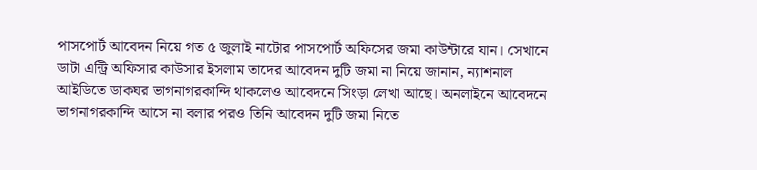পাসপোর্ট আবেদন নিয়ে গত ৫ জুলাই নাটোর পাসপোর্ট অফিসের জমা কাউন্টারে যান। সেখানে ডাটা এন্ট্রি অফিসার কাউসার ইসলাম তাদের আবেদন দুটি জমা না নিয়ে জানান, ন্যাশনাল আইডিতে ডাকঘর ভাগনাগরকান্দি থাকলেও আবেদনে সিংড়া লেখা আছে। অনলাইনে আবেদনে ভাগনাগরকান্দি আসে না বলার পরও তিনি আবেদন দুটি জমা নিতে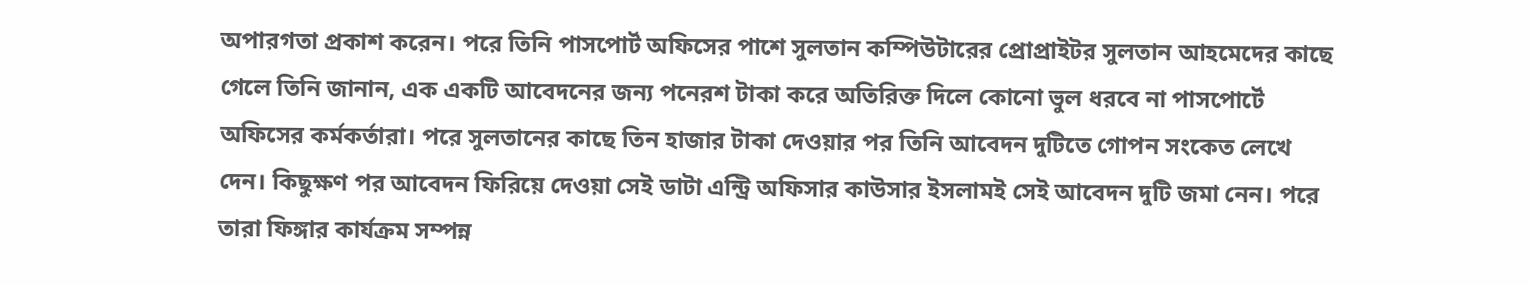অপারগতা প্রকাশ করেন। পরে তিনি পাসপোর্ট অফিসের পাশে সুলতান কম্পিউটারের প্রোপ্রাইটর সুলতান আহমেদের কাছে গেলে তিনি জানান, এক একটি আবেদনের জন্য পনেরশ টাকা করে অতিরিক্ত দিলে কোনো ভুল ধরবে না পাসপোর্টে অফিসের কর্মকর্তারা। পরে সুলতানের কাছে তিন হাজার টাকা দেওয়ার পর তিনি আবেদন দুটিতে গোপন সংকেত লেখে দেন। কিছুক্ষণ পর আবেদন ফিরিয়ে দেওয়া সেই ডাটা এন্ট্রি অফিসার কাউসার ইসলামই সেই আবেদন দুটি জমা নেন। পরে তারা ফিঙ্গার কার্যক্রম সম্পন্ন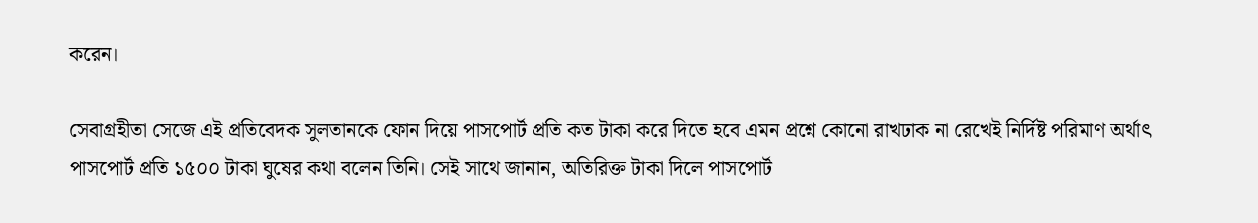করেন।

সেবাগ্রহীতা সেজে এই প্রতিবেদক সুলতানকে ফোন দিয়ে পাসপোর্ট প্রতি কত টাকা করে দিতে হবে এমন প্রশ্নে কোনো রাখঢাক না রেখেই নির্দিষ্ট পরিমাণ অর্থাৎ পাসপোর্ট প্রতি ১৫০০ টাকা ঘুষের কথা বলেন তিনি। সেই সাথে জানান, অতিরিক্ত টাকা দিলে পাসপোর্ট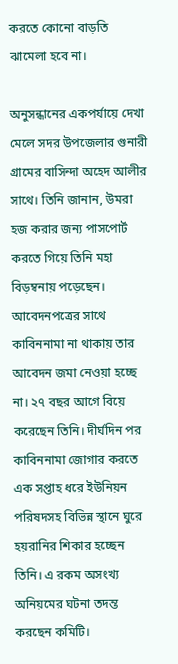করতে কোনো বাড়তি ঝামেলা হবে না।

অনুসন্ধানের একপর্যায়ে দেখা মেলে সদর উপজেলার গুনারী গ্রামের বাসিন্দা অহেদ আলীর সাথে। তিনি জানান, উমরা হজ করার জন্য পাসপোর্ট করতে গিয়ে তিনি মহা বিড়ম্বনায় পড়েছেন। আবেদনপত্রের সাথে কাবিননামা না থাকায় তার আবেদন জমা নেওয়া হচ্ছে না। ২৭ বছর আগে বিয়ে করেছেন তিনি। দীর্ঘদিন পর কাবিননামা জোগার করতে এক সপ্তাহ ধরে ইউনিয়ন পরিষদসহ বিভিন্ন স্থানে ঘুরে হয়রানির শিকার হচ্ছেন তিনি। এ রকম অসংখ্য অনিয়মের ঘটনা তদন্ত করছেন কমিটি।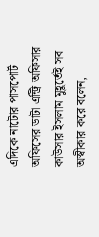এদিকে নাটোর পাসপোর্ট অফিসের ডাটা এন্ট্রি অফিসার কাউসার ইসলাম মুহূর্তেই সব অস্বীকার করে বলেন,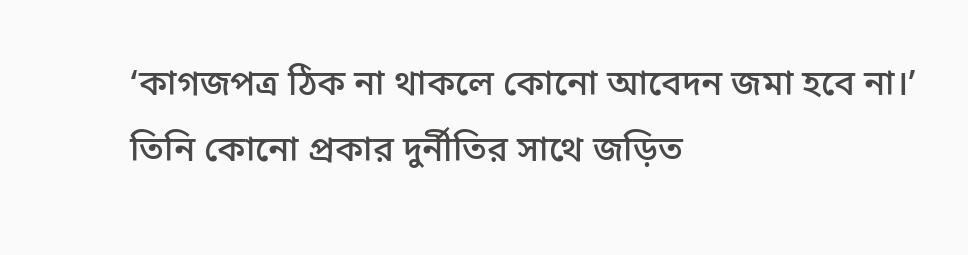‘কাগজপত্র ঠিক না থাকলে কোনো আবেদন জমা হবে না।’ তিনি কোনো প্রকার দুর্নীতির সাথে জড়িত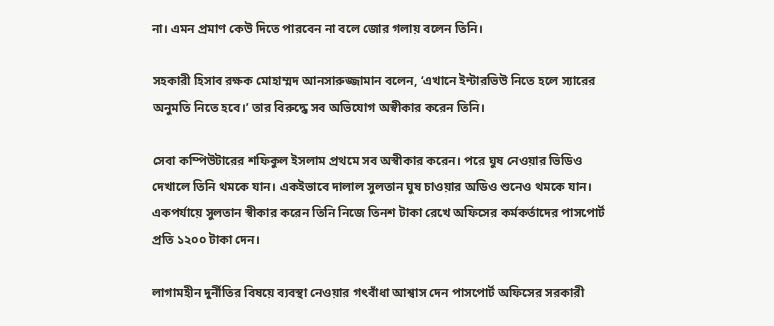না। এমন প্রমাণ কেউ দিতে পারবেন না বলে জোর গলায় বলেন তিনি।

সহকারী হিসাব রক্ষক মোহাম্মদ আনসারুজ্জামান বলেন, ‘এখানে ইন্টারভিউ নিতে হলে স্যারের অনুমতি নিতে হবে।’ তার বিরুদ্ধে সব অভিযোগ অস্বীকার করেন তিনি।

সেবা কম্পিউটারের শফিকুল ইসলাম প্রথমে সব অস্বীকার করেন। পরে ঘুষ নেওয়ার ভিডিও দেখালে তিনি থমকে যান। একইভাবে দালাল সুলতান ঘুষ চাওয়ার অডিও শুনেও থমকে যান। একপর্যায়ে সুলতান স্বীকার করেন তিনি নিজে তিনশ টাকা রেখে অফিসের কর্মকর্তাদের পাসপোর্ট প্রতি ১২০০ টাকা দেন।

লাগামহীন দুর্নীতির বিষয়ে ব্যবস্থা নেওয়ার গৎবাঁধা আশ্বাস দেন পাসপোর্ট অফিসের সরকারী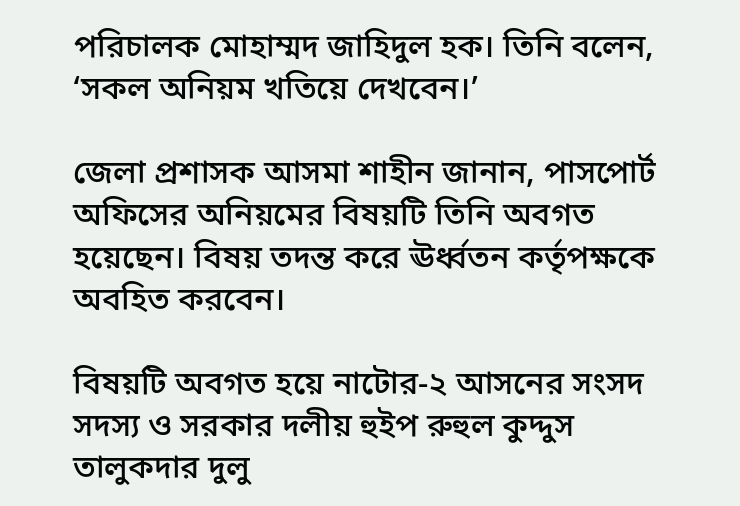পরিচালক মোহাম্মদ জাহিদুল হক। তিনি বলেন, ‘সকল অনিয়ম খতিয়ে দেখবেন।’

জেলা প্রশাসক আসমা শাহীন জানান, পাসপোর্ট অফিসের অনিয়মের বিষয়টি তিনি অবগত হয়েছেন। বিষয় তদন্ত করে ঊর্ধ্বতন কর্তৃপক্ষকে অবহিত করবেন।

বিষয়টি অবগত হয়ে নাটোর-২ আসনের সংসদ সদস্য ও সরকার দলীয় হুইপ রুহুল কুদ্দুস তালুকদার দুলু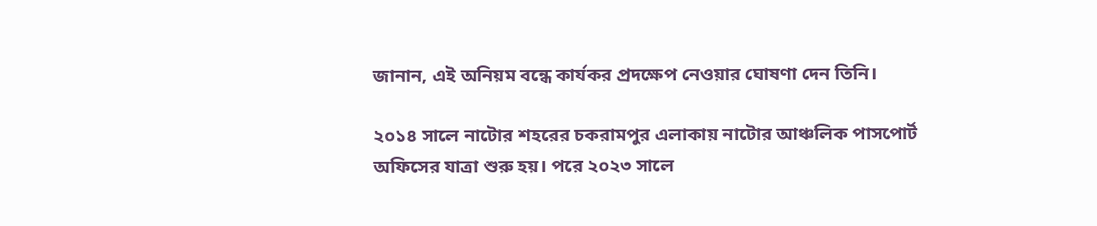জানান, এই অনিয়ম বন্ধে কার্যকর প্রদক্ষেপ নেওয়ার ঘোষণা দেন তিনি।

২০১৪ সালে নাটোর শহরের চকরামপুর এলাকায় নাটোর আঞ্চলিক পাসপোর্ট অফিসের যাত্রা শুরু হয়। পরে ২০২৩ সালে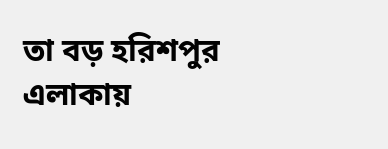তা বড় হরিশপুর এলাকায়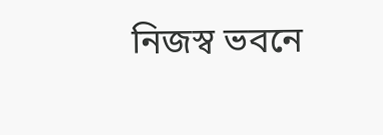নিজস্ব ভবনে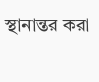স্থানান্তর করা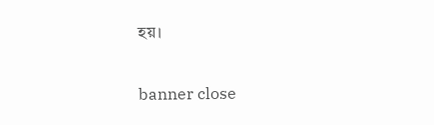হয়।


banner close